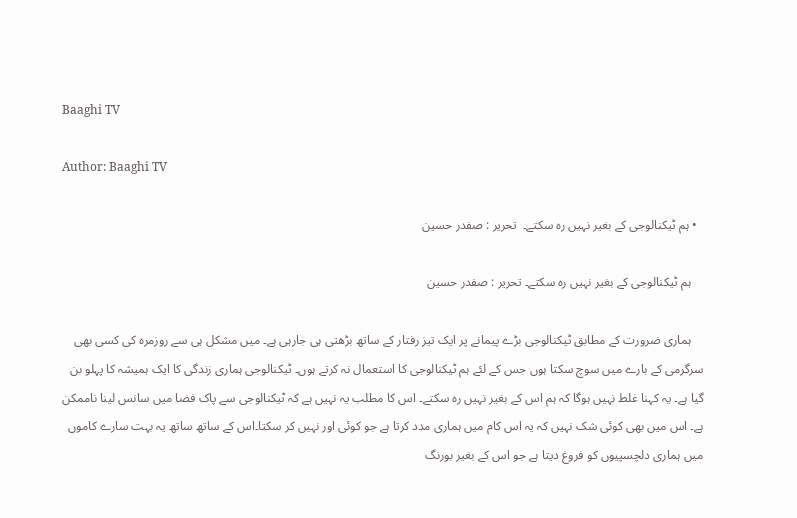Baaghi TV

Author: Baaghi TV

  • ہم ٹیکنالوجی کے بغیر نہیں رہ سکتے۔  تحریر : صفدر حسین

    ہم ٹیکنالوجی کے بغیر نہیں رہ سکتے۔ تحریر : صفدر حسین

    ہماری ضرورت کے مطابق ٹیکنالوجی بڑے پیمانے پر ایک تیز رفتار کے ساتھ بڑھتی ہی جارہی ہے۔ میں مشکل ہی سے روزمرہ کی کسی بھی سرگرمی کے بارے میں سوچ سکتا ہوں جس کے لئے ہم ٹیکنالوجی کا استعمال نہ کرتے ہوں۔ ٹیکنالوجی ہماری زندگی کا ایک ہمیشہ کا پہلو بن گیا ہے۔ یہ کہنا غلط نہیں ہوگا کہ ہم اس کے بغیر نہیں رہ سکتے۔ اس کا مطلب یہ نہیں ہے کہ ٹیکنالوجی سے پاک فضا میں سانس لینا ناممکن ہے۔ اس میں بھی کوئی شک نہیں کہ یہ اس کام میں ہماری مدد کرتا ہے جو کوئی اور نہیں کر سکتا۔اس کے ساتھ ساتھ یہ بہت سارے کاموں میں ہماری دلچسپیوں کو فروغ دیتا ہے جو اس کے بغیر بورنگ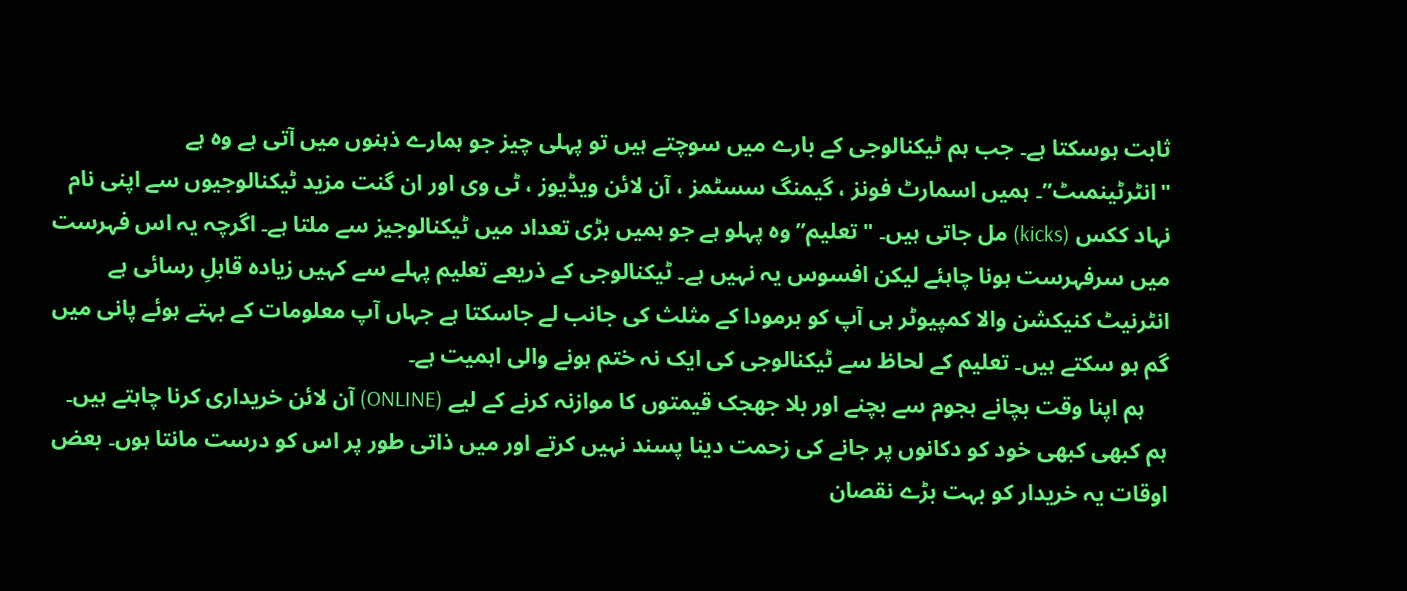ثابت ہوسکتا ہے۔ جب ہم ٹیکنالوجی کے بارے میں سوچتے ہیں تو پہلی چیز جو ہمارے ذہنوں میں آتی ہے وہ ہے "انٹرٹینمںٹ”۔ ہمیں اسمارٹ فونز ، گیمنگ سسٹمز ، آن لائن ویڈیوز ، ٹی وی اور ان گنت مزید ٹیکنالوجیوں سے اپنی نام نہاد ککس (kicks) مل جاتی ہیں۔ "تعلیم” وہ پہلو ہے جو ہمیں بڑی تعداد میں ٹیکنالوجیز سے ملتا ہے۔ اگرچہ یہ اس فہرست میں سرفہرست ہونا چاہئے لیکن افسوس یہ نہیں ہے۔ ٹیکنالوجی کے ذریعے تعلیم پہلے سے کہیں زیادہ قابلِ رسائی ہے انٹرنیٹ کنیکشن والا کمپیوٹر ہی آپ کو برمودا کے مثلث کی جانب لے جاسکتا ہے جہاں آپ معلومات کے بہتے ہوئے پانی میں گم ہو سکتے ہیں۔ تعلیم کے لحاظ سے ٹیکنالوجی کی ایک نہ ختم ہونے والی اہمیت ہے۔
    ہم اپنا وقت بچانے ہجوم سے بچنے اور بلا جھجک قیمتوں کا موازنہ کرنے کے لیے (ONLINE) آن لائن خریداری کرنا چاہتے ہیں۔ ہم کبھی کبھی خود کو دکانوں پر جانے کی زحمت دینا پسند نہیں کرتے اور میں ذاتی طور پر اس کو درست مانتا ہوں۔ بعض اوقات یہ خریدار کو بہت بڑے نقصان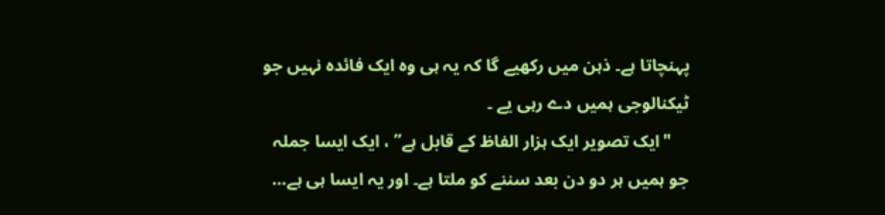پہنچاتا ہے۔ ذہن میں رکھیے گا کہ یہ ہی وہ ایک فائدہ نہیں جو ٹیکنالوجی ہمیں دے رہی یے ۔
    "ایک تصویر ایک ہزار الفاظ کے قابل ہے” ، ایک ایسا جملہ جو ہمیں ہر دو دن بعد سننے کو ملتا ہے۔ اور یہ ایسا ہی ہے…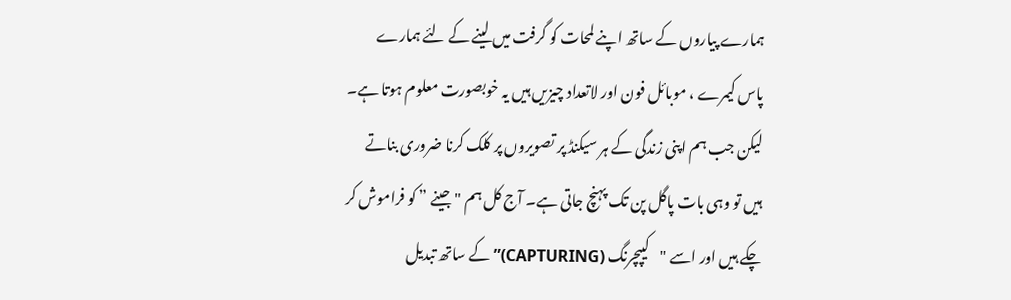ہمارے پیاروں کے ساتھ اپنے لمحات کو گرفت میں لینے کے لئے ہمارے پاس کیمرے ، موبائل فون اور لاتعداد چیزیں ہیں یہ خوبصورت معلوم ہوتا ہے۔ لیکن جب ہم اپنی زندگی کے ہر سیکنڈ پر تصویروں پر کلک کرنا ضروری بناتے ہیں تو وہی بات پاگل پن تک پہنچ جاتی ہے۔ آج کل ہم "جینے ” کو فراموش کر چکے ہیں اور اسے "کیپچرنگ (CAPTURING)” کے ساتھ تبدیل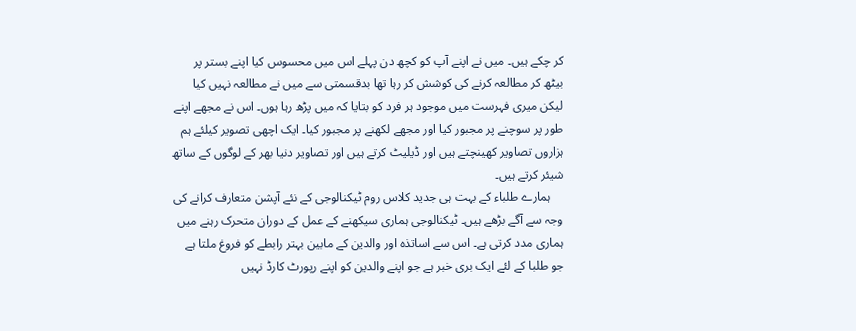کر چکے ہیں۔ میں نے اپنے آپ کو کچھ دن پہلے اس میں محسوس کیا اپنے بستر پر بیٹھ کر مطالعہ کرنے کی کوشش کر رہا تھا بدقسمتی سے میں نے مطالعہ نہیں کیا لیکن میری فہرست میں موجود ہر فرد کو بتایا کہ میں پڑھ رہا ہوں۔ اس نے مجھے اپنے طور پر سوچنے پر مجبور کیا اور مجھے لکھنے پر مجبور کیا۔ ایک اچھی تصویر کیلئے ہم ہزاروں تصاویر کھینچتے ہیں اور ڈیلیٹ کرتے ہیں اور تصاویر دنیا بھر کے لوگوں کے ساتھ شیئر کرتے ہیں۔
    ہمارے طلباء کے بہت ہی جدید کلاس روم ٹیکنالوجی کے نئے آپشن متعارف کرانے کی وجہ سے آگے بڑھے ہیں۔ ٹیکنالوجی ہماری سیکھنے کے عمل کے دوران متحرک رہنے میں ہماری مدد کرتی ہے۔ اس سے اساتذہ اور والدین کے مابین بہتر رابطے کو فروغ ملتا ہے جو طلبا کے لئے ایک بری خبر ہے جو اپنے والدین کو اپنے رپورٹ کارڈ نہیں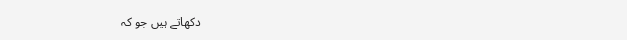دکھاتے ہیں جو کہ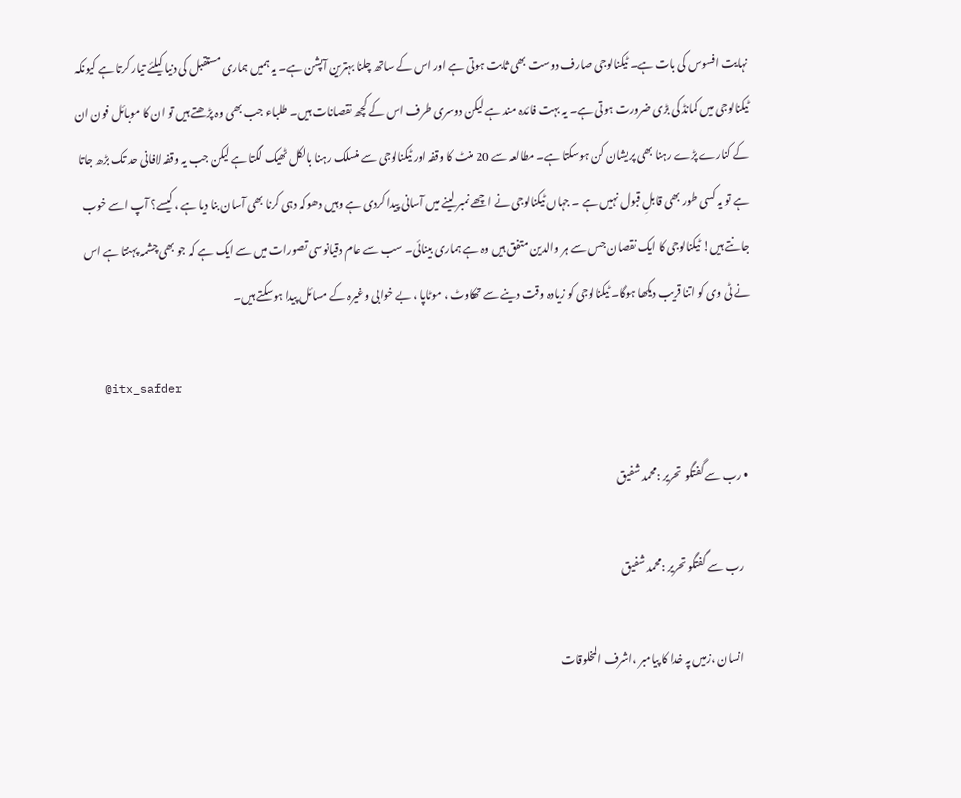نہایت افسوس کی بات ہے۔ ٹیکنالوجی صارف دوست بھی ثابت ہوتی ہے اور اس کے ساتھ چلنا بہترین آپشن ہے۔ یہ ہمیں ہماری مستقبل کی دنیا کیلئے تیار کرتا ہے کیونکہ ٹیکنالوجی میں کمانڈ کی بڑی ضرورت ہوتی ہے۔ یہ بہت فائدہ مند ہے لیکن دوسری طرف اس کے کچھ نقصانات ہیں۔ طلباء جب بھی وہ پڑھتے ہیں تو ان کا موبائل فون ان کے کنارے پڑے رہنا بھی پریشان کن ہوسکتا ہے۔ مطالعہ سے 20 منٹ کا وقفہ اور ٹیکنالوجی سے منسلک رہنا بالکل ٹھیک لگتا ہے لیکن جب یہ وقفہ لافانی حد تک بڑھ جاتا ہے تو یہ کسی طور بھی قابلِ قبول نہیں ہے ۔ جہاں ٹیکنالوجی نے اچھے نمبر لینے میں آسانی پیدا کردی ہے وہیں دھوکہ دہی کرنا بھی آسان بنا دیا ہے ، کیسے؟ آپ اسے خوب جانتے ہیں! ٹیکنالوجی کا ایک نقصان جس سے ہر والدین متفق ہیں وہ ہے ہماری بینائی۔ سب سے عام دقیانوسی تصورات میں سے ایک ہے کہ جو بھی چشمہ پہنتا ہے اس نے ٹی وی کو اتنا قریب دیکھا ہوگا۔ ٹیکنالوجی کو زیادہ وقت دینے سے تھکاوٹ ، موٹاپا ، بے خوابی وغیرہ کے مسائل پیدا ہوسکتے ہیں۔

    @itx_safder

  • رب سے گفتگو  تحریر :محمد شفیق

    رب سے گفتگو تحریر :محمد شفیق

    انسان ،زمیں پہ خدا کا پیامبر ،اشرف المخلوقات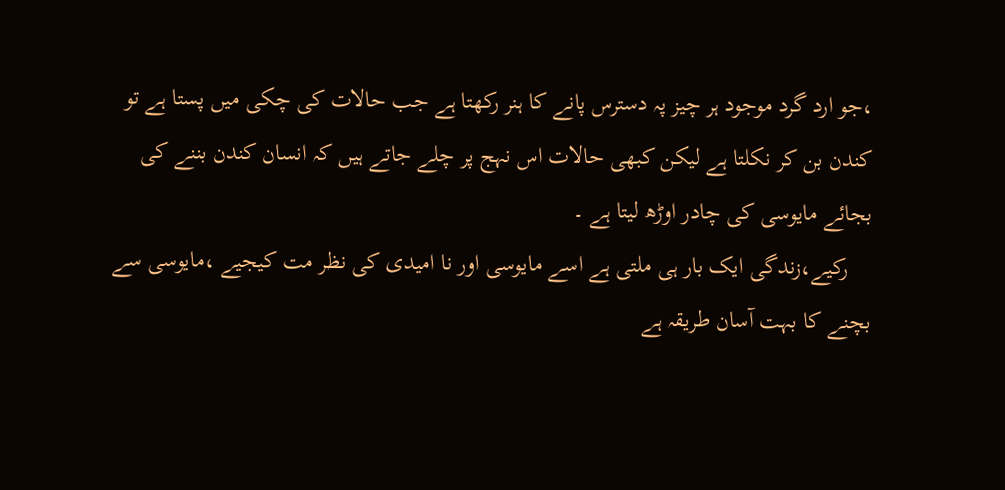،جو ارد گرد موجود ہر چیز پہ دسترس پانے کا ہنر رکھتا ہے جب حالات کی چکی میں پستا ہے تو کندن بن کر نکلتا ہے لیکن کبھی حالات اس نہج پر چلے جاتے ہیں کہ انسان کندن بننے کی بجائے مایوسی کی چادر اوڑھ لیتا ہے ۔
    رکیے،زندگی ایک بار ہی ملتی ہے اسے مایوسی اور نا امیدی کی نظر مت کیجیے ،مایوسی سے بچنے کا بہت آسان طریقہ ہے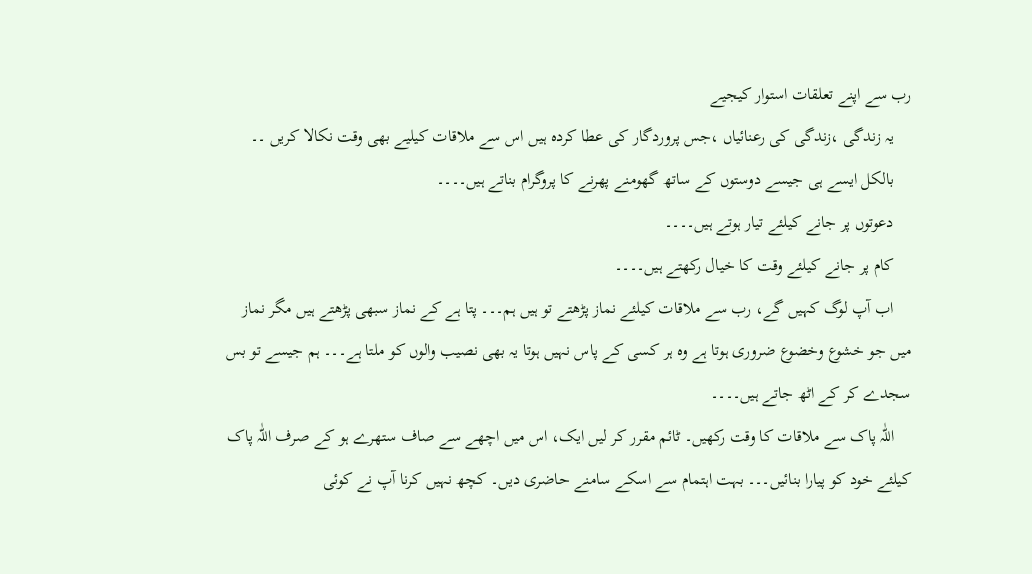رب سے اپنے تعلقات استوار کیجیے
    یہ زندگی ،زندگی کی رعنائیاں ،جس پروردگار کی عطا کردہ ہیں اس سے ملاقات کیلیے بھی وقت نکالا کریں ۔۔
    بالکل ایسے ہی جیسے دوستوں کے ساتھ گھومنے پھرنے کا پروگرام بناتے ہیں۔۔۔۔
    دعوتوں پر جانے کیلئے تیار ہوتے ہیں۔۔۔۔
    کام پر جانے کیلئے وقت کا خیال رکھتے ہیں۔۔۔۔
    اب آپ لوگ کہیں گے، رب سے ملاقات کیلئے نماز پڑھتے تو ہیں ہم۔۔۔ پتا ہے کے نماز سبھی پڑھتے ہیں مگر نماز میں جو خشوع وخضوع ضروری ہوتا ہے وہ ہر کسی کے پاس نہیں ہوتا یہ بھی نصیب والوں کو ملتا ہے۔۔۔ ہم جیسے تو بس سجدے کر کے اٹھ جاتے ہیں۔۔۔۔
    اللّٰہ پاک سے ملاقات کا وقت رکھیں۔ ٹائم مقرر کر لیں ایک، اس میں اچھے سے صاف ستھرے ہو کے صرف اللّٰہ پاک کیلئے خود کو پیارا بنائیں۔۔۔ بہت اہتمام سے اسکے سامنے حاضری دیں۔ کچھ نہیں کرنا آپ نے کوئی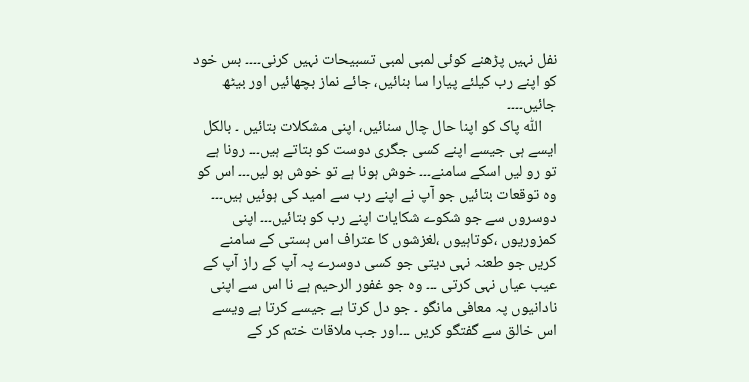نفل نہیں پڑھنے کوئی لمبی لمبی تسبیحات نہیں کرنی۔۔۔۔ بس خود کو اپنے رب کیلئے پیارا سا بنائیں، جائے نماز بچھائیں اور بیٹھ جائیں۔۔۔۔
    اللّٰہ پاک کو اپنا حال چال سنائیں، اپنی مشکلات بتائیں ۔ بالکل ایسے ہی جیسے اپنے کسی جگری دوست کو بتاتے ہیں۔۔۔ رونا ہے تو رو لیں اسکے سامنے۔۔۔ خوش ہونا ہے تو خوش ہو لیں۔۔۔ اس کو وہ توقعات بتائیں جو آپ نے اپنے رب سے امید کی ہوئیں ہیں۔۔۔ دوسروں سے جو شکوے شکایات اپنے رب کو بتائیں۔۔۔ اپنی کمزوریوں ،کوتاہیوں ،لغزشوں کا عتراف اس ہستی کے سامنے کریں جو طعنہ نہی دیتی جو کسی دوسرے پہ آپ کے راز آپ کے عیب عیاں نہی کرتی ۔۔۔ وہ جو غفور الرحیم ہے نا اس سے اپنی نادانیوں پہ معافی مانگو ۔ جو دل کرتا ہے جیسے کرتا ہے ویسے اس خالق سے گفتگو کریں ۔۔۔اور جب ملاقات ختم کر کے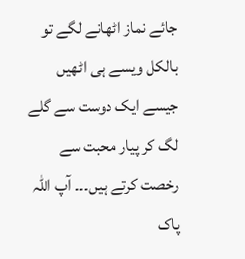جائے نماز اٹھانے لگے تو بالکل ویسے ہی اٹھیں جیسے ایک دوست سے گلے لگ کر پیار محبت سے رخصت کرتے ہیں۔۔۔ آپ اللّٰہ پاک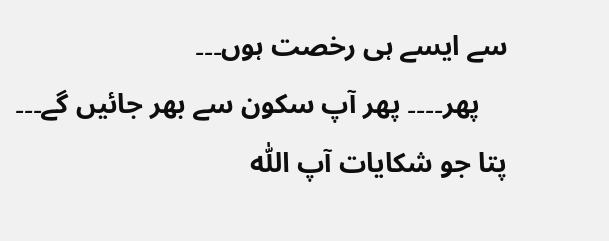سے ایسے ہی رخصت ہوں۔۔۔
    پھر۔۔۔۔ پھر آپ سکون سے بھر جائیں گے۔۔۔ پتا جو شکایات آپ اللّٰہ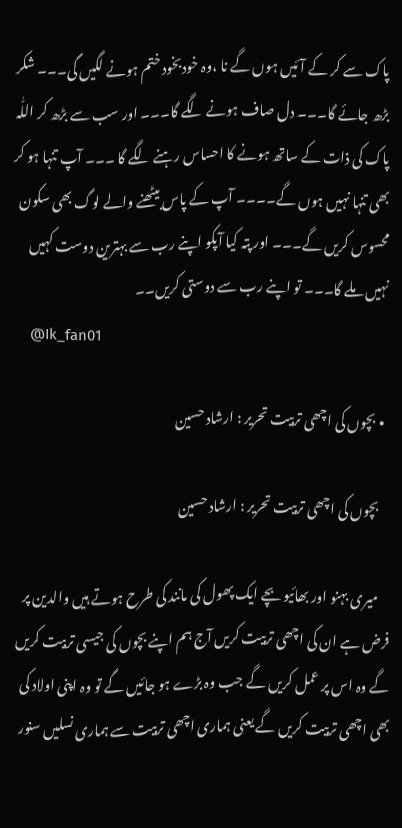پاک سے کر کے آئیں ہوں گے نا ،وہ خودبخود ختم ہونے لگیں گی۔۔۔ شکر بڑھ جائے گا۔۔۔ دل صاف ہونے لگے گا۔۔۔ اور سب سے بڑھ کر اللّٰہ پاک کی ذات کے ساتھ ہونے کا احساس رہنے لگے گا ۔۔۔ آپ تنہا ہو کر بھی تنہا نہیں ہوں گے۔۔۔۔ آپ کے پاس بیٹھنے والے لوگ بھی سکون محسوس کریں گے۔۔۔ اور پتہ کیا آپکو اپنے رب سے بہترین دوست کہیں نہیں ملے گا۔۔۔ تو اپنے رب سے دوستی کریں۔۔
    @Ik_fan01

  • بچوں کی اچھی تربیت تحریر : ارشاد حسین

    بچوں کی اچھی تربیت تحریر : ارشاد حسین

    میری بہنو اور بھائیو بچے ایک پھول کی مانند کی طرح ہوتے ہیں والدین پر فرض ہے ان کی اچھی تربیت کریں آج ہم اپنے بچوں کی جیسی تربیت کریں گے وہ اس پر عمل کریں گے جب وہ بڑے ہو جائیں گے تو وہ اپنی اولاد کی بھی اچھی تربیت کریں گے یعنی ہماری اچھی تربیت سے ہماری نسلیں سنور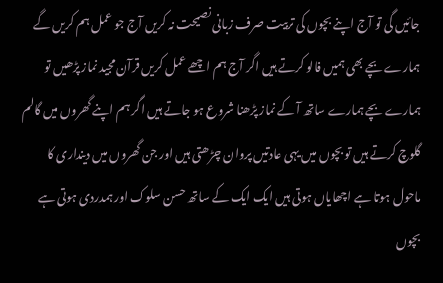جائیں گی تو آج اپنے بچوں کی تربیت صرف زبانی نصیحت نہ کریں آج جو عمل ہم کریں گے ہمارے بچے بھی ہمیں فالو کرتے ہیں اگر آج ہم اچھے عمل کریں قرآن مجید نماز پڑھیں تو ہمارے بچے ہمارے ساتھ آ کے نماز پڑھنا شروع ہو جاتے ہیں اگر ہم اپنے گھروں میں گالم گلوچ کرتے ہیں تو بچوں میں یہی عادتیں پروان چڑھتی ہیں اور جن گھروں میں دینداری کا ماحول ہوتا ہے اچھایاں ہوتی ہیں ایک ایک کے ساتھ حسن سلوک اور ہمدردی ہوتی ہے بچوں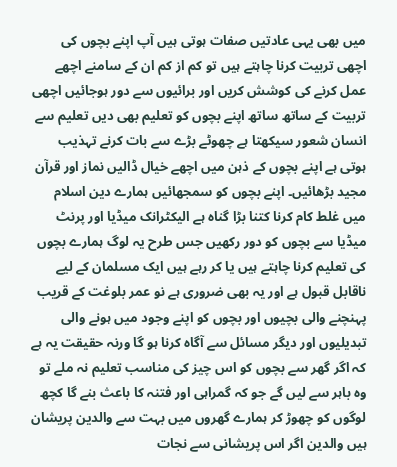میں بھی یہی عادتیں صفات ہوتی ہیں آپ اپنے بچوں کی اچھی تربیت کرنا چاہتے ہیں تو کم از کم ان کے سامنے اچھے عمل کرنے کی کوشش کریں اور برائیوں سے دور ہوجائیں اچھی تربیت کے ساتھ ساتھ اپنے بچوں کو تعلیم بھی دیں تعلیم سے انسان شعور سیکھتا ہے چھوٹے بڑے سے بات کرنے تہذیب ہوتی ہے اپنے بچوں کے ذہن میں اچھے خیال ڈالیں نماز اور قرآن مجید بڑھائیں۔ اپنے بچوں کو سمجھائیں ہمارے دین اسلام میں غلط کام کرنا کتنا بڑا گناہ ہے الیکٹرانک میڈیا اور پرنٹ میڈیا سے بچوں کو دور رکھیں جس طرح یہ لوگ ہمارے بچوں کی تعلیم کرنا چاہتے ہیں یا کر رہے ہیں ایک مسلمان کے لیے ناقابل قبول ہے اور یہ بھی ضروری ہے نو عمر بلوغت کے قریب پہنچنے والی بچیوں اور بچوں کو اپنے وجود میں ہونے والی تبدیلیوں اور دیگر مسائل سے آگاہ کرنا ہو گا ورنہ حقیقت یہ ہے کہ اگر گھر سے بچوں کو اس چیز کی مناسب تعلیم نہ ملے تو وہ باہر سے لیں گے جو کہ گمراہی اور فتنہ کا باعث بنے گا کچھ لوگوں کو چھوڑ کر ہمارے گھروں میں بہت سے والدین پریشان ہیں والدین اگر اس پریشانی سے نجات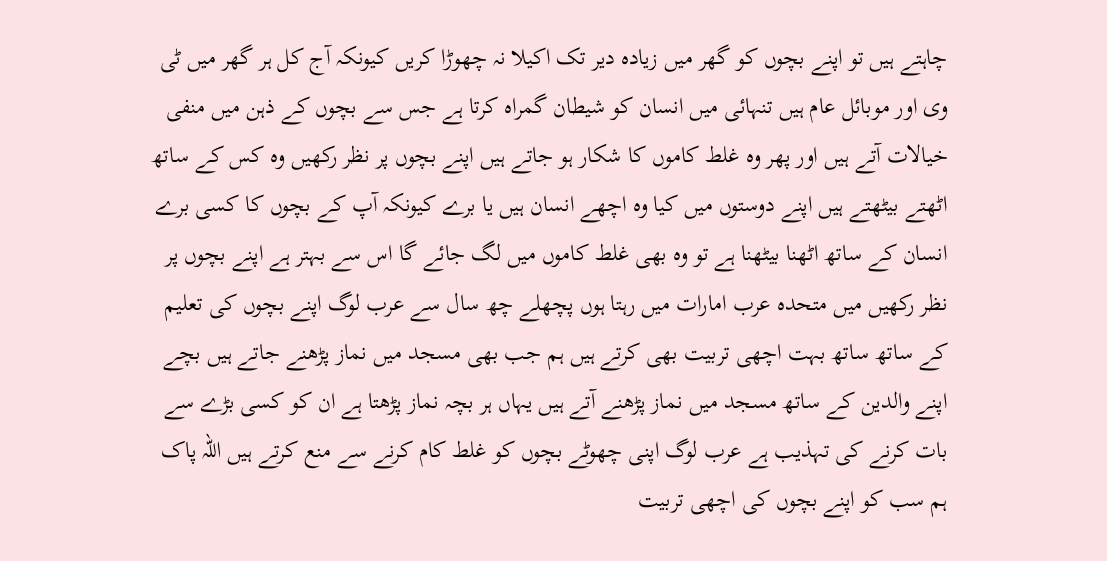چاہتے ہیں تو اپنے بچوں کو گھر میں زیادہ دیر تک اکیلا نہ چھوڑا کریں کیونکہ آج کل ہر گھر میں ٹی وی اور موبائل عام ہیں تنہائی میں انسان کو شیطان گمراہ کرتا ہے جس سے بچوں کے ذہن میں منفی خیالات آتے ہیں اور پھر وہ غلط کاموں کا شکار ہو جاتے ہیں اپنے بچوں پر نظر رکھیں وہ کس کے ساتھ اٹھتے بیٹھتے ہیں اپنے دوستوں میں کیا وہ اچھے انسان ہیں یا برے کیونکہ آپ کے بچوں کا کسی برے انسان کے ساتھ اٹھنا بیٹھنا ہے تو وہ بھی غلط کاموں میں لگ جائے گا اس سے بہتر ہے اپنے بچوں پر نظر رکھیں میں متحدہ عرب امارات میں رہتا ہوں پچھلے چھ سال سے عرب لوگ اپنے بچوں کی تعلیم کے ساتھ ساتھ بہت اچھی تربیت بھی کرتے ہیں ہم جب بھی مسجد میں نماز پڑھنے جاتے ہیں بچے اپنے والدین کے ساتھ مسجد میں نماز پڑھنے آتے ہیں یہاں ہر بچہ نماز پڑھتا ہے ان کو کسی بڑے سے بات کرنے کی تہذیب ہے عرب لوگ اپنی چھوٹے بچوں کو غلط کام کرنے سے منع کرتے ہیں اللہ پاک ہم سب کو اپنے بچوں کی اچھی تربیت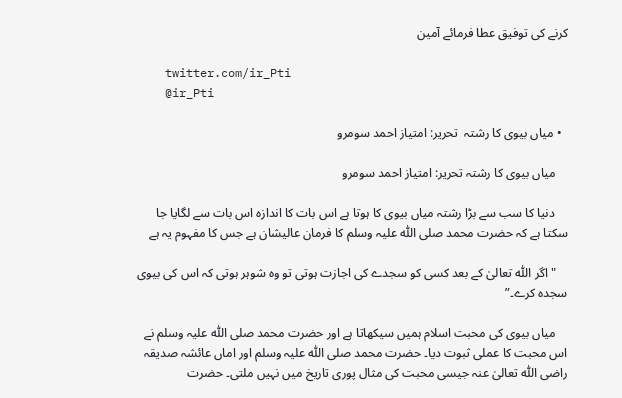کرنے کی توفیق عطا فرمائے آمین

    twitter.com/ir_Pti
    @ir_Pti

  • میاں بیوی کا رشتہ  تحریر: امتیاز احمد سومرو

    میاں بیوی کا رشتہ تحریر: امتیاز احمد سومرو

    دنیا کا سب سے بڑا رشتہ میاں بیوی کا ہوتا ہے اس بات کا اندازہ اس بات سے لگایا جا سکتا ہے کہ حضرت محمد صلی اللّٰہ علیہ وسلم کا فرمان عالیشان ہے جس کا مفہوم یہ ہے

    "اگر اللّٰہ تعالیٰ کے بعد کسی کو سجدے کی اجازت ہوتی تو وہ شوہر ہوتی کہ اس کی بیوی سجدہ کرے۔”

    میاں بیوی کی محبت اسلام ہمیں سیکھاتا ہے اور حضرت محمد صلی اللّٰہ علیہ وسلم نے اس محبت کا عملی ثبوت دیا۔ حضرت محمد صلی اللّٰہ علیہ وسلم اور اماں عائشہ صدیقہ راضی اللّٰہ تعالیٰ عنہ جیسی محبت کی مثال پوری تاریخ میں نہیں ملتی۔ حضرت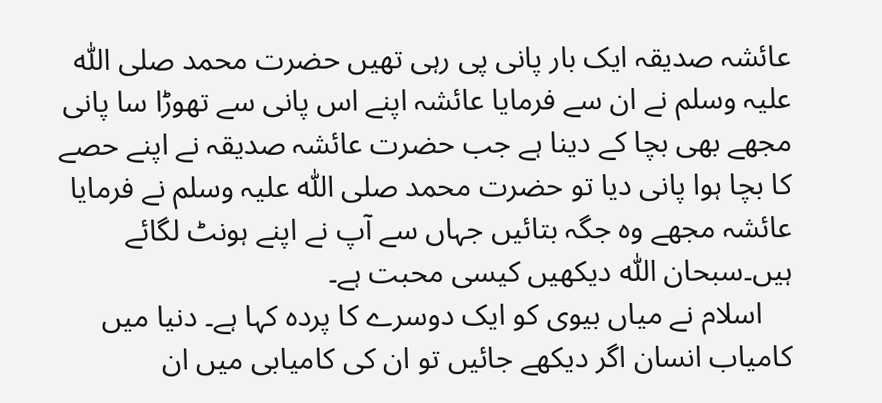عائشہ صدیقہ ایک بار پانی پی رہی تھیں حضرت محمد صلی اللّٰہ علیہ وسلم نے ان سے فرمایا عائشہ اپنے اس پانی سے تھوڑا سا پانی مجھے بھی بچا کے دینا ہے جب حضرت عائشہ صدیقہ نے اپنے حصے کا بچا ہوا پانی دیا تو حضرت محمد صلی اللّٰہ علیہ وسلم نے فرمایا عائشہ مجھے وہ جگہ بتائیں جہاں سے آپ نے اپنے ہونٹ لگائے ہیں۔سبحان اللّٰہ دیکھیں کیسی محبت ہے۔
    اسلام نے میاں بیوی کو ایک دوسرے کا پردہ کہا ہے۔ دنیا میں کامیاب انسان اگر دیکھے جائیں تو ان کی کامیابی میں ان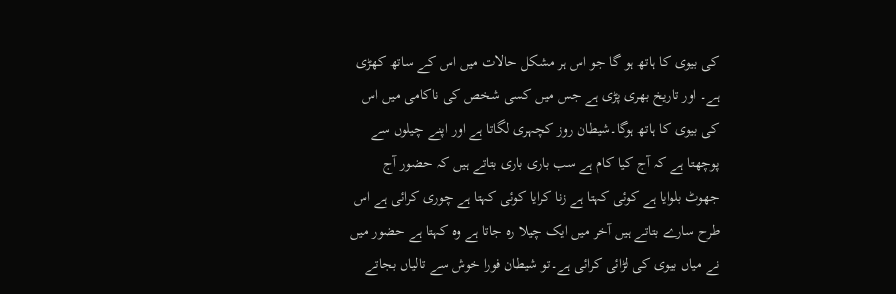کی بیوی کا ہاتھ ہو گا جو اس ہر مشکل حالات میں اس کے ساتھ کھڑی ہے۔ اور تاریخ بھری پڑی ہے جس میں کسی شخص کی ناکامی میں اس کی بیوی کا ہاتھ ہوگا۔شیطان روز کچہری لگاتا ہے اور اپنے چیلوں سے پوچھتا ہے کہ آج کیا کام ہے سب باری باری بتاتے ہیں کہ حضور آج جھوٹ بلوایا ہے کوئی کہتا ہے زنا کرایا کوئی کہتا ہے چوری کرائی ہے اس طرح سارے بتاتے ہیں آخر میں ایک چیلا رہ جاتا ہے وہ کہتا ہے حضور میں نے میاں بیوی کی لڑائی کرائی ہے۔تو شیطان فورا خوش سے تالیاں بجاتے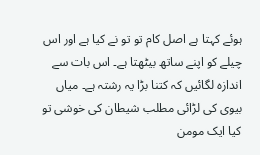ہوئے کہتا ہے اصل کام تو تو نے کیا ہے اور اس چیلے کو اپنے ساتھ بیٹھتا ہے۔ اس بات سے اندازہ لگائیں کہ کتنا بڑا یہ رشتہ ہے۔ میاں بیوی کی لڑائی مطلب شیطان کی خوشی تو کیا ایک مومن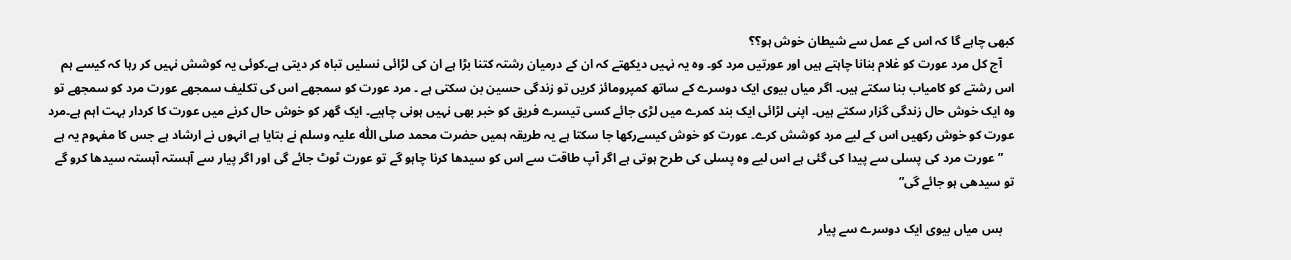کبھی چاہے گا کہ اس کے عمل سے شیطان خوش ہو؟؟
    آج کل مرد عورت کو غلام بنانا چاہتے ہیں اور عورتیں مرد کو۔ وہ یہ نہیں دیکھتے کہ ان کے درمیان رشتہ کتنا بڑا ہے ان کی لڑائی نسلیں تباہ کر دیتی ہے۔کوئی یہ کوشش نہیں کر رہا کہ کیسے ہم اس رشتے کو کامیاب بنا سکتے ہیں۔ اگر میاں بیوی ایک دوسرے کے ساتھ کمپرومائز کریں تو زندگی حسین بن سکتی ہے ۔ مرد عورت کو سمجھے اس کی تکلیف سمجھے عورت مرد کو سمجھے تو وہ ایک خوش حال زندگی گزار سکتے ہیں۔ اپنی لڑائی ایک بند کمرے میں لڑی جائے کسی تیسرے فریق کو خبر بھی نہیں ہونی چاہیے۔ ایک گھر کو خوش حال کرنے میں عورت کا کردار بہت اہم ہے۔مرد عورت کو خوش رکھیں اس کے لیے مرد کوشش کرے۔ عورت کو خوش کیسےرکھا جا سکتا ہے یہ طریقہ ہمیں حضرت محمد صلی اللّٰہ علیہ وسلم نے بتایا ہے انہوں نے ارشاد ہے جس کا مفہوم یہ ہے
    ” عورت مرد کی پسلی سے پیدا کی گئی ہے اس لیے وہ پسلی کی طرح ہوتی ہے اگر آپ طاقت سے اس کو سیدھا کرنا چاہو گے تو عورت ٹوٹ جائے گی اور اگر پیار سے آہستہ آہستہ سیدھا کرو گے تو سیدھی ہو جائے گی”

    بس میاں بیوی ایک دوسرے سے پیار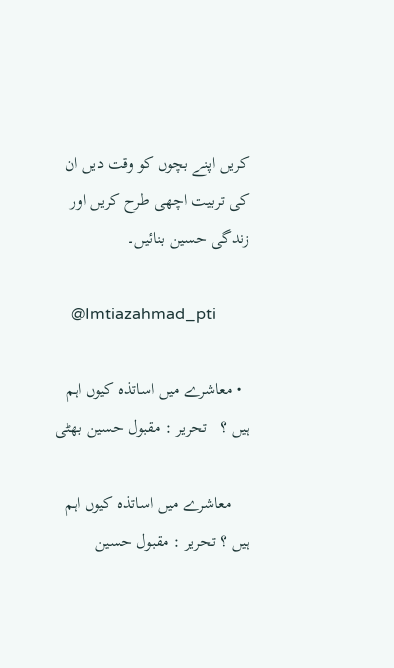کریں اپنے بچوں کو وقت دیں ان کی تربیت اچھی طرح کریں اور زندگی حسین بنائیں۔

    @Imtiazahmad_pti

  • معاشرے میں اساتذہ کیوں اہم ہیں ؟   تحریر : مقبول حسین بھٹی

    معاشرے میں اساتذہ کیوں اہم ہیں ؟ تحریر : مقبول حسین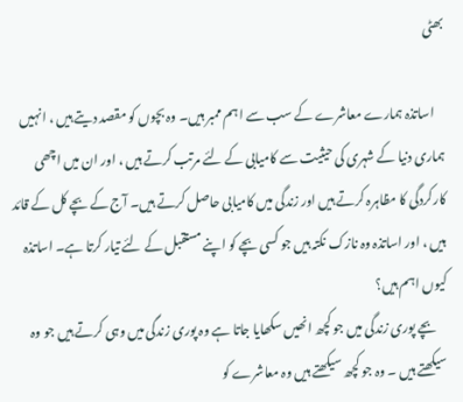بھٹی

    اساتذہ ہمارے معاشرے کے سب سے اہم ممبر ہیں۔ وہ بچوں کو مقصد دیتے ہیں ، انہیں ہماری دنیا کے شہری کی حیثیت سے کامیابی کے لئے مرتب کرتے ہیں ، اور ان میں اچھی کارکردگی کا مظاہرہ کرتے ہیں اور زندگی میں کامیابی حاصل کرتے ہیں۔ آج کے بچے کل کے قائد ہیں ، اور اساتذہ وہ نازک نکتہ ہیں جو کسی بچے کو اپنے مستقبل کے لئے تیار کرتا ہے۔ اساتذہ کیوں اہم ہیں؟
    بچے پوری زندگی میں جو کچھ انھیں سکھایا جاتا ہے وہ پوری زندگی میں وہی کرتے ہیں جو وہ سیکھتے ہیں ۔ وہ جو کچھ سیکھتے ہیں وہ معاشرے کو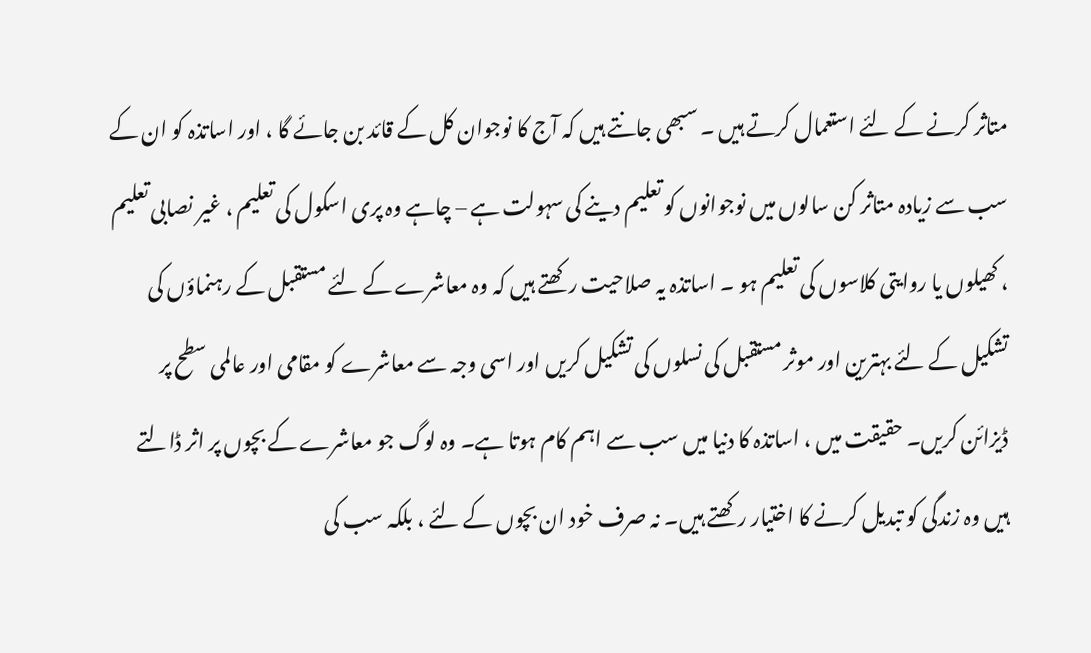متاثر کرنے کے لئے استعمال کرتے ہیں ۔ سبھی جانتے ہیں کہ آج کا نوجوان کل کے قائد بن جائے گا ، اور اساتذہ کو ان کے سب سے زیادہ متاثر کن سالوں میں نوجوانوں کو تعلیم دینے کی سہولت ہے – چاہے وہ پری اسکول کی تعلیم ، غیر نصابی تعلیم ، کھیلوں یا روایتی کلاسوں کی تعلیم ہو ۔ اساتذہ یہ صلاحیت رکھتے ہیں کہ وہ معاشرے کے لئے مستقبل کے رہنماؤں کی تشکیل کے لئے بہترین اور موثر مستقبل کی نسلوں کی تشکیل کریں اور اسی وجہ سے معاشرے کو مقامی اور عالمی سطح پر ڈیزائن کریں۔ حقیقت میں ، اساتذہ کا دنیا میں سب سے اہم کام ہوتا ہے۔ وہ لوگ جو معاشرے کے بچوں پر اثر ڈالتے ہیں وہ زندگی کو تبدیل کرنے کا اختیار رکھتے ہیں۔ نہ صرف خود ان بچوں کے لئے ، بلکہ سب کی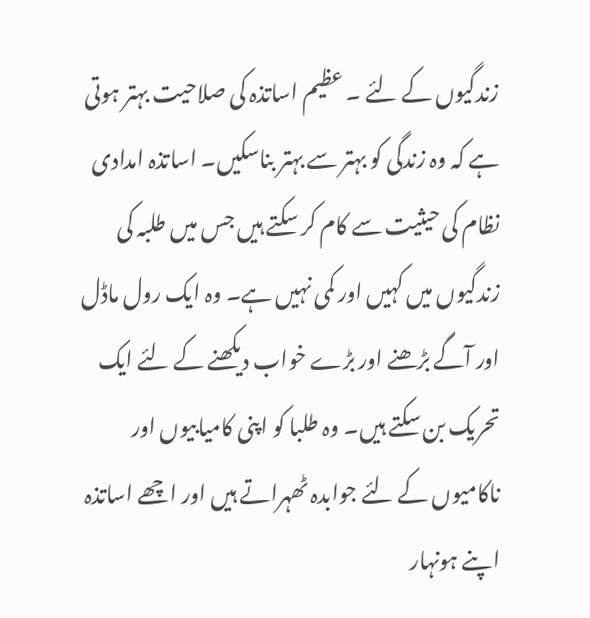زندگیوں کے لئے ۔ عظیم اساتذہ کی صلاحیت بہتر ہوتی ہے کہ وہ زندگی کو بہتر سے بہتر بناسکیں۔ اساتذہ امدادی نظام کی حیثیت سے کام کر سکتے ہیں جس میں طلبہ کی زندگیوں میں کہیں اور کمی نہیں ہے۔ وہ ایک رول ماڈل اور آگے بڑھنے اور بڑے خواب دیکھنے کے لئے ایک تحریک بن سکتے ہیں۔ وہ طلبا کو اپنی کامیابیوں اور ناکامیوں کے لئے جوابدہ ٹھہراتے ہیں اور اچھے اساتذہ اپنے ہونہار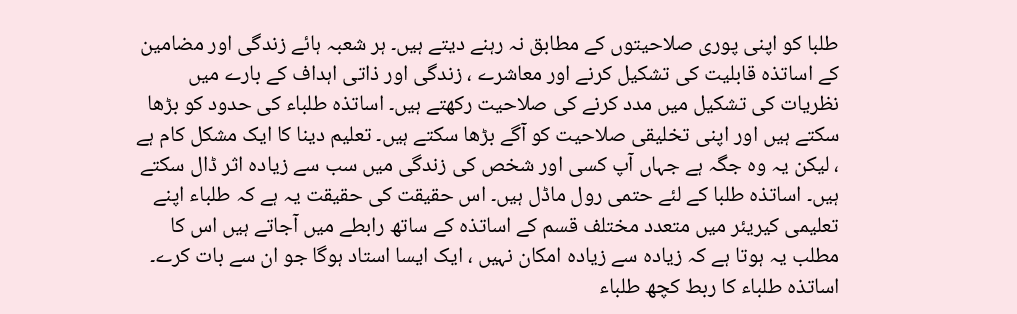طلبا کو اپنی پوری صلاحیتوں کے مطابق نہ رہنے دیتے ہیں۔ ہر شعبہ ہائے زندگی اور مضامین کے اساتذہ قابلیت کی تشکیل کرنے اور معاشرے ، زندگی اور ذاتی اہداف کے بارے میں نظریات کی تشکیل میں مدد کرنے کی صلاحیت رکھتے ہیں۔ اساتذہ طلباء کی حدود کو بڑھا سکتے ہیں اور اپنی تخلیقی صلاحیت کو آگے بڑھا سکتے ہیں۔ تعلیم دینا کا ایک مشکل کام ہے ، لیکن یہ وہ جگہ ہے جہاں آپ کسی اور شخص کی زندگی میں سب سے زیادہ اثر ڈال سکتے ہیں۔ اساتذہ طلبا کے لئے حتمی رول ماڈل ہیں۔ اس حقیقت کی حقیقت یہ ہے کہ طلباء اپنے تعلیمی کیریئر میں متعدد مختلف قسم کے اساتذہ کے ساتھ رابطے میں آجاتے ہیں اس کا مطلب یہ ہوتا ہے کہ زیادہ سے زیادہ امکان نہیں ، ایک ایسا استاد ہوگا جو ان سے بات کرے۔ اساتذہ طلباء کا ربط کچھ طلباء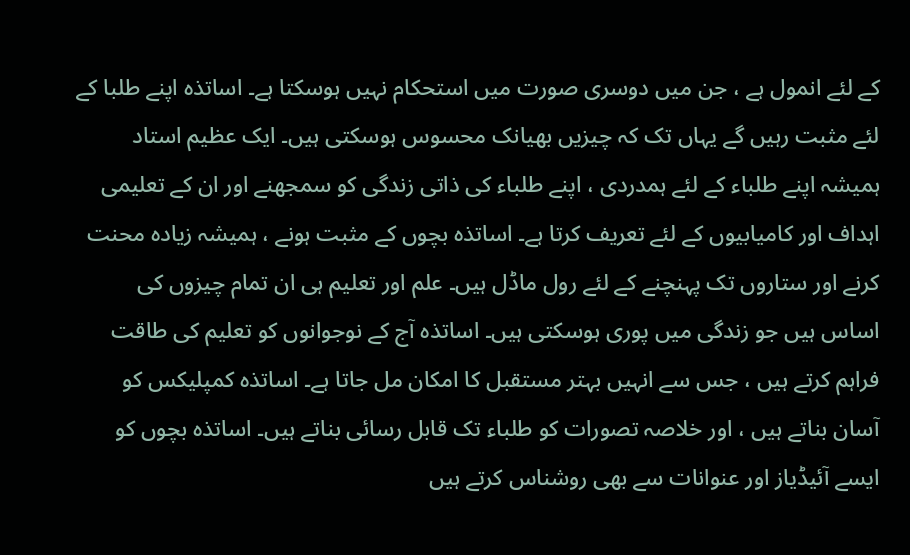کے لئے انمول ہے ، جن میں دوسری صورت میں استحکام نہیں ہوسکتا ہے۔ اساتذہ اپنے طلبا کے لئے مثبت رہیں گے یہاں تک کہ چیزیں بھیانک محسوس ہوسکتی ہیں۔ ایک عظیم استاد ہمیشہ اپنے طلباء کے لئے ہمدردی ، اپنے طلباء کی ذاتی زندگی کو سمجھنے اور ان کے تعلیمی اہداف اور کامیابیوں کے لئے تعریف کرتا ہے۔ اساتذہ بچوں کے مثبت ہونے ، ہمیشہ زیادہ محنت کرنے اور ستاروں تک پہنچنے کے لئے رول ماڈل ہیں۔ علم اور تعلیم ہی ان تمام چیزوں کی اساس ہیں جو زندگی میں پوری ہوسکتی ہیں۔ اساتذہ آج کے نوجوانوں کو تعلیم کی طاقت فراہم کرتے ہیں ، جس سے انہیں بہتر مستقبل کا امکان مل جاتا ہے۔ اساتذہ کمپلیکس کو آسان بناتے ہیں ، اور خلاصہ تصورات کو طلباء تک قابل رسائی بناتے ہیں۔ اساتذہ بچوں کو ایسے آئیڈیاز اور عنوانات سے بھی روشناس کرتے ہیں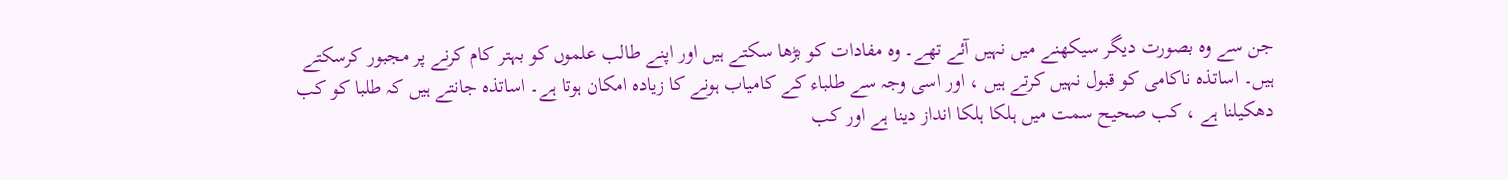جن سے وہ بصورت دیگر سیکھنے میں نہیں آئے تھے۔ وہ مفادات کو بڑھا سکتے ہیں اور اپنے طالب علموں کو بہتر کام کرنے پر مجبور کرسکتے ہیں۔ اساتذہ ناکامی کو قبول نہیں کرتے ہیں ، اور اسی وجہ سے طلباء کے کامیاب ہونے کا زیادہ امکان ہوتا ہے۔ اساتذہ جانتے ہیں کہ طلبا کو کب دھکیلنا ہے ، کب صحیح سمت میں ہلکا ہلکا انداز دینا ہے اور کب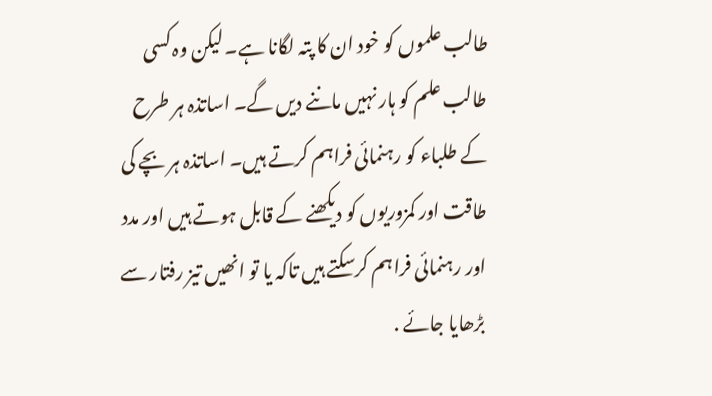طالب علموں کو خود ان کا پتہ لگانا ہے۔ لیکن وہ کسی طالب علم کو ہار نہیں ماننے دیں گے۔ اساتذہ ہر طرح کے طلباء کو رہنمائی فراہم کرتے ہیں۔ اساتذہ ہر بچے کی طاقت اور کمزوریوں کو دیکھنے کے قابل ہوتے ہیں اور مدد اور رہنمائی فراہم کرسکتے ہیں تاکہ یا تو انھیں تیز رفتار سے بڑھایا جائے .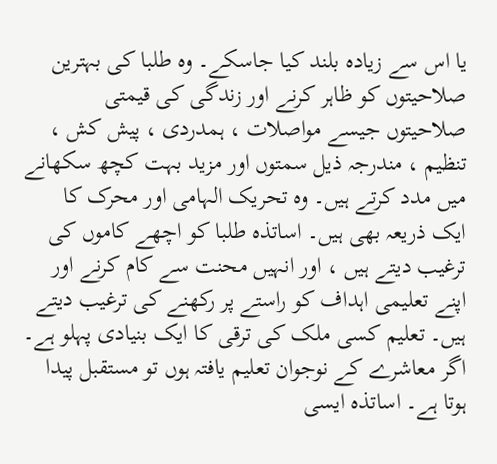یا اس سے زیادہ بلند کیا جاسکے۔ وہ طلبا کی بہترین صلاحیتوں کو ظاہر کرنے اور زندگی کی قیمتی صلاحیتوں جیسے مواصلات ، ہمدردی ، پیش کش ، تنظیم ، مندرجہ ذیل سمتوں اور مزید بہت کچھ سکھانے میں مدد کرتے ہیں۔ وہ تحریک الہامی اور محرک کا ایک ذریعہ بھی ہیں۔ اساتذہ طلبا کو اچھے کاموں کی ترغیب دیتے ہیں ، اور انہیں محنت سے کام کرنے اور اپنے تعلیمی اہداف کو راستے پر رکھنے کی ترغیب دیتے ہیں۔ تعلیم کسی ملک کی ترقی کا ایک بنیادی پہلو ہے۔ اگر معاشرے کے نوجوان تعلیم یافتہ ہوں تو مستقبل پیدا ہوتا ہے۔ اساتذہ ایسی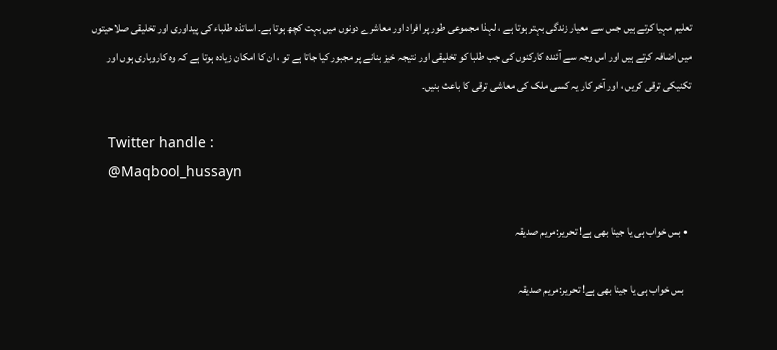تعلیم مہیا کرتے ہیں جس سے معیار زندگی بہتر ہوتا ہے ، لہذا مجموعی طور پر افراد اور معاشرے دونوں میں بہت کچھ ہوتا ہے۔ اساتذہ طلباء کی پیداوری اور تخلیقی صلاحیتوں میں اضافہ کرتے ہیں اور اس وجہ سے آئندہ کارکنوں کی جب طلبا کو تخلیقی اور نتیجہ خیز بنانے پر مجبور کیا جاتا ہے تو ، ان کا امکان زیادہ ہوتا ہے کہ وہ کاروباری ہوں اور تکنیکی ترقی کریں ، اور آخر کار یہ کسی ملک کی معاشی ترقی کا باعث بنیں۔

    Twitter handle :
    @Maqbool_hussayn

  • بس خواب ہی یا جینا بھی ہے! تحریر:مریم صدیقہ

    بس خواب ہی یا جینا بھی ہے! تحریر:مریم صدیقہ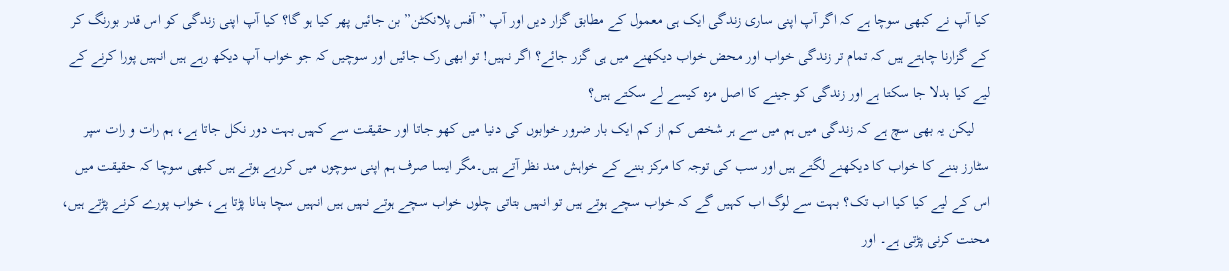کیا آپ نے کبھی سوچا ہے کہ اگر آپ اپنی ساری زندگی ایک ہی معمول کے مطابق گزار دیں اور آپ ” آفس پلانکٹن” بن جائیں پھر کیا ہو گا؟ کیا آپ اپنی زندگی کو اس قدر بورنگ کر کے گزارنا چاہتے ہیں کہ تمام تر زندگی خواب اور محض خواب دیکھنے میں ہی گزر جائے؟ اگر نہیں! تو ابھی رک جائیں اور سوچیں کہ جو خواب آپ دیکھ رہے ہیں انہیں پورا کرنے کے لیے کیا بدلا جا سکتا ہے اور زندگی کو جینے کا اصل مزہ کیسے لے سکتے ہیں؟
    لیکن یہ بھی سچ ہے کہ زندگی میں ہم میں سے ہر شخص کم از کم ایک بار ضرور خوابوں کی دنیا میں کھو جاتا اور حقیقت سے کہیں بہت دور نکل جاتا ہے، ہم رات و رات سپر سٹارز بننے کا خواب کا دیکھنے لگتے ہیں اور سب کی توجہ کا مرکز بننے کے خواہش مند نظر آتے ہیں۔مگر ایسا صرف ہم اپنی سوچوں میں کررہے ہوتے ہیں کبھی سوچا کہ حقیقت میں اس کے لیے کیا کیا اب تک؟ بہت سے لوگ اب کہیں گے کہ خواب سچے ہوتے ہیں تو انہیں بتاتی چلوں خواب سچے ہوتے نہیں ہیں انہیں سچا بنانا پڑتا ہے، خواب پورے کرنے پڑتے ہیں، محنت کرنی پڑتی ہے۔ اور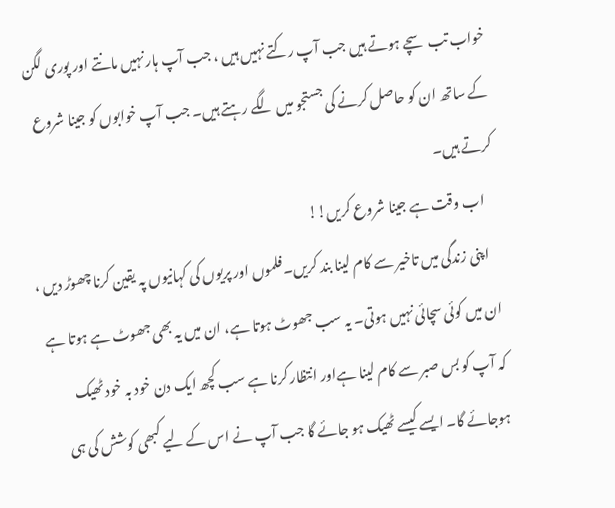خواب تب سچے ہوتے ہیں جب آپ رکتے نہیں ہیں ، جب آپ ہار نہیں مانتے اور پوری لگن کے ساتھ ان کو حاصل کرنے کی جستجو میں لگے رہتے ہیں۔ جب آپ خوابوں کو جینا شروع کرتے ہیں۔
    اب وقت ہے جینا شروع کریں!!
    اپنی زندگی میں تاخیر سے کام لینا بند کریں۔فلموں اور پریوں کی کہانیوں پہ یقین کرنا چھوڑ دیں ، ان میں کوئی سچائی نہیں ہوتی۔ یہ سب جھوٹ ہوتا ہے، ان میں یہ بھی جھوٹ ہے ہوتا ہے کہ آپ کو بس صبر سے کام لینا ہےاور انتظار کرنا ہے سب کچھ ایک دن خود بہ خود ٹھیک ہوجائے گا۔ ایسے کیسے ٹھیک ہو جائے گا جب آپ نے اس کے لیے کبھی کوشش کی ہی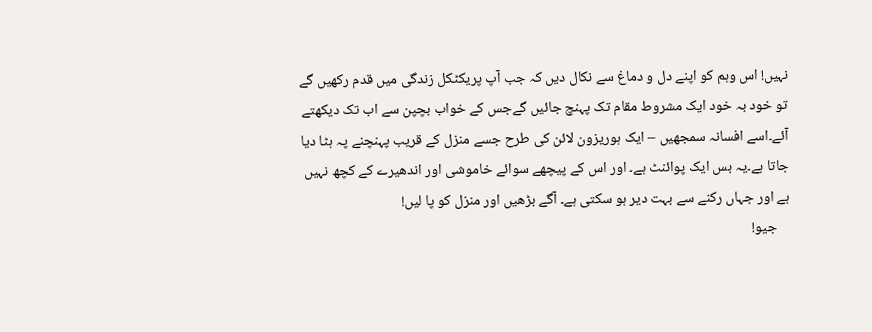نہیں! اس وہم کو اپنے دل و دماغ سے نکال دیں کہ جب آپ پریکٹکل زندگی میں قدم رکھیں گے تو خود بہ خود ایک مشروط مقام تک پہنچ جائیں گےجس کے خواب بچپن سے اب تک دیکھتے آئے۔اسے افسانہ سمجھیں – ایک ہوریزون لائن کی طرح جسے منزل کے قریب پہنچنے پہ ہٹا دیا جاتا ہے۔یہ بس ایک پوائنٹ ہے۔ اور اس کے پیچھے سوائے خاموشی اور اندھیرے کے کچھ نہیں ہے اور جہاں رکنے سے بہت دیر ہو سکتی ہے۔ آگے بڑھیں اور منزل کو پا لیں!
    جیو!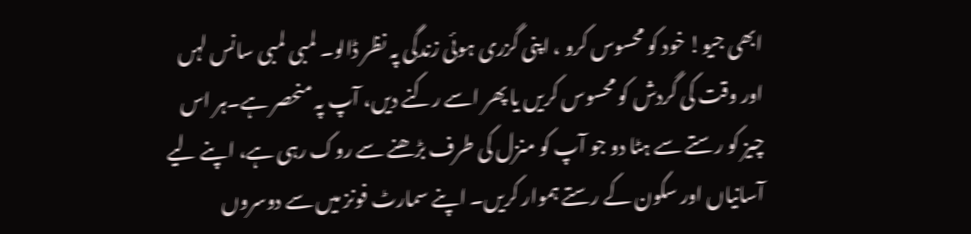ابھی جیو! خود کو محسوس کرو ، اپنی گزری ہوئی زندگی پہ نظر ڈالو۔ لمبی لمبی سانس لہں اور وقت کی گردش کو محسوس کریں یا پھر اسے رکنے دیں، آپ پہ منحصر ہے۔ہر اس چیز کو رستے سے ہٹا دو جو آپ کو منزل کی طرف بڑھنے سے روک رہی ہے، اپنے لیے آسانیاں اور سکون کے رستے ہموار کریں۔ اپنے سمارٹ فونز میں سے دوسروں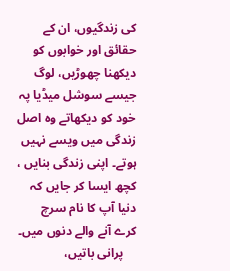کی زندگیوں، ان کے حقائق اور خوابوں کو دیکھنا چھوڑیں، لوگ جیسے سوشل میڈیا پہ خود کو دیکھاتے وہ اصل زندگی میں ویسے نہیں ہوتے۔ اپنی زندگی بنایں ، کچھ ایسا کر جایں کہ دنیا آپ کا نام سرچ کرے آنے والے دنوں میں۔
    پرانی باتیں،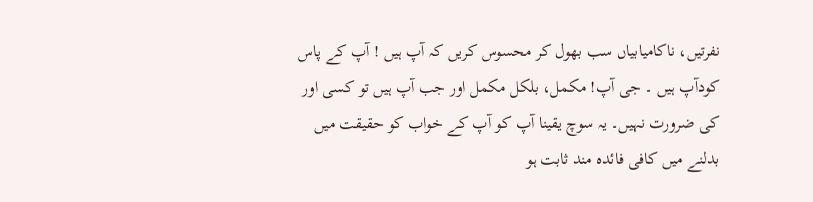نفرتیں، ناکامیابیاں سب بھول کر محسوس کریں کہ آپ ہیں ! آپ کے پاس کودآپ ہیں ۔ جی آپ! مکمل، بلکل مکمل اور جب آپ ہیں تو کسی اور کی ضرورت نہیں۔ یہ سوچ یقینا آپ کو آپ کے خواب کو حقیقت میں بدلنے میں کافی فائدہ مند ثابت ہو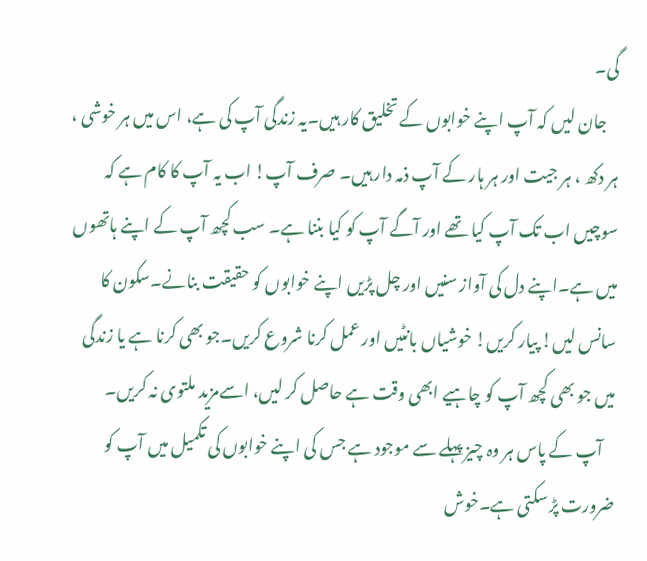گی۔
    جان لیں کہ آپ اپنے خوابوں کے تخلیق کار ہیں۔یہ زندگی آپ کی ہے، اس میں ہر خوشی ، ہر دکھ ، ہر جیت اور ہر ہار کے آپ ذمہ دار ہیں۔ صرف آپ! اب یہ آپ کا کام ہے کہ سوچیں اب تک آپ کیا تھے اور آگے آپ کو کیا بننا ہے۔ سب کچھ آپ کے اپنے ہاتھوں میں ہے۔اپنے دل کی آواز سنیں اور چل پڑیں اپنے خوابوں کو حقیقت بنانے۔سکون کا سانس لیں! پیار کریں! خوشیاں بانٹیں اور عمل کرنا شروع کریں۔جو بھی کرنا ہے یا زندگی میں جو بھی کچھ آپ کو چاہیے ابھی وقت ہے حاصل کر لیں، اسےمزید ملتوی نہ کریں۔
    آپ کے پاس ہر وہ چیز پہلے سے موجود ہے جس کی اپنے خوابوں کی تکمیل میں آپ کو ضرورت پڑ سکتی ہے۔خوش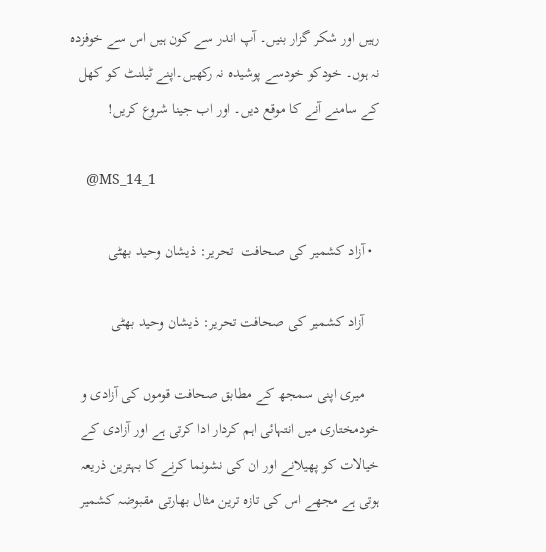رہیں اور شکر گزار بنیں۔ آپ اندر سے کون ہیں اس سے خوفزدہ نہ ہوں۔ خودکو خودسے پوشیدہ نہ رکھیں۔اپنے ٹیلنٹ کو کھل کے سامنے آنے کا موقع دیں۔ اور اب جینا شروع کریں!

    @MS_14_1

  • آزاد کشمیر کی صحافت  تحریر: ذیشان وحید بھٹی

    آزاد کشمیر کی صحافت تحریر: ذیشان وحید بھٹی

    میری اپنی سمجھ کے مطابق صحافت قوموں کی آزادی و خودمختاری میں انتہائی اہم کردار ادا کرتی ہے اور آزادی کے خیالات کو پھیلانے اور ان کی نشونما کرنے کا بہترین ذریعہ ہوتی ہے مجھے اس کی تازہ ترین مثال بھارتی مقبوضہ کشمیر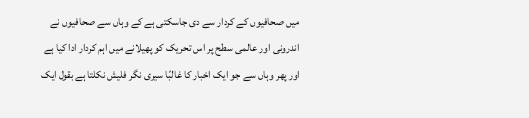میں صحافیوں کے کردار سے دی جاسکتی ہے کے وہاں سے صحافیوں نے اندرونی اور عالمی سطح پر اس تحریک کو پھیلانے میں اہم کردار ادا کیا ہے اور پھر وہاں سے جو ایک اخبار کا غالبًا سیری نگر فلیش نکلتا ہے بقول ایک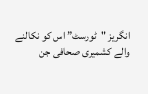انگریز "ٹورسٹ” اس کو نکالنے والے کشمیری صحافی جن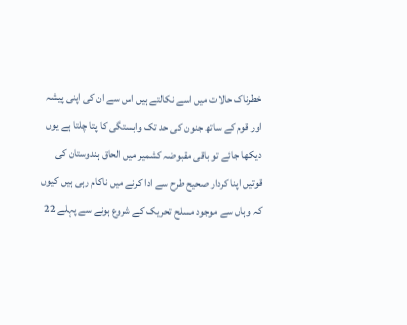خطرناک حالات میں اسے نکالتے ہیں اس سے ان کی اپنی پیشہ اور قوم کے ساتھ جنون کی حد تک وابستگی کا پتا چلتا ہے یوں دیکھا جائے تو باقی مقبوضہ کشمیر میں الحاق ہندوستان کی قوتیں اپنا کردار صحیح طرح سے ادا کرنے میں ناکام رہی ہیں کیوں کہ وہاں سے موجود مسلح تحریک کے شروع ہونے سے پہلے 22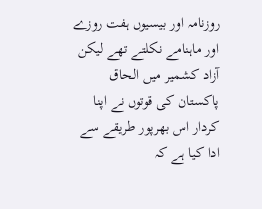روزنامہ اور بیسیوں ہفت روزے اور ماہنامے نکلتے تھے لیکن آزاد کشمیر میں الحاق پاکستان کی قوتوں نے اپنا کردار اس بھرپور طریقے سے ادا کیا ہے کہ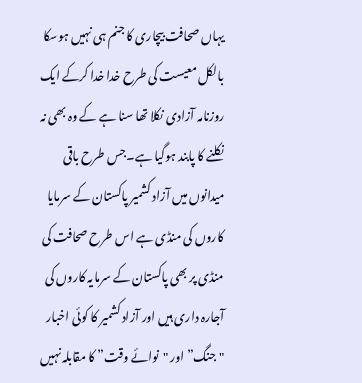یہاں صحافت بیچاری کا جنم ہی نہیں ہوسکا بالکل معیست کی طرح خدا خدا کرکے ایک روزنامہ آزادی نکلا تھا سنا ہے کے وہ بھی نہ نکلنے کا پابند ہوگیا ہے۔جس طرح باقی میدانوں میں آزاد کشمیر پاکستان کے سرمایا کاروں کی منڈی ہے اس طرح صحافت کی منڈی پر بھی پاکستان کے سرمایہ کاروں کی آجارہ داری ہیں اور آزاد کشمیر کا کوئی اخبار "جنگ” اور "نوائے وقت” کا مقابلہ نہیں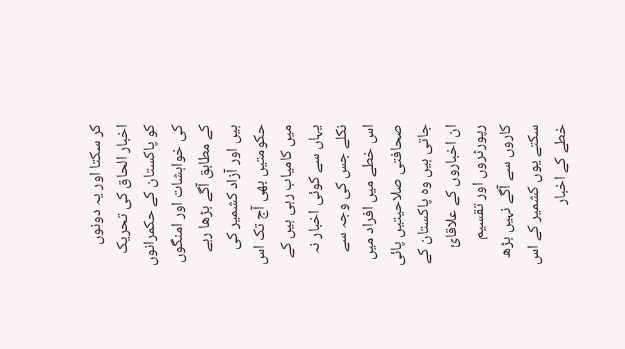کر سکتا اور یہ دونوں اخبار الحاق کی تحریک کو پاکستان کے حکمرانوں کی خواہشات اور امنگوں کے مطابق آگے بڑھا رہے ہیں اور آزاد کشمیر کی حکومتیں بھی آج تک اس میں کامیاب رہی ہیں کے یہاں سے کوئی اخبار نہ نکلے جس کی وجہ سے اس خطے میں افراد میں صحافتی صلاحیتیں پائی جاتی ہیں وہ پاکستان کے ان اخباروں کے علاقائ رپورٹروں اور تقسیم کاروں سے آگے نہیں بڑھ سکتے یوں کشمیر کے اس خطے کے اخبار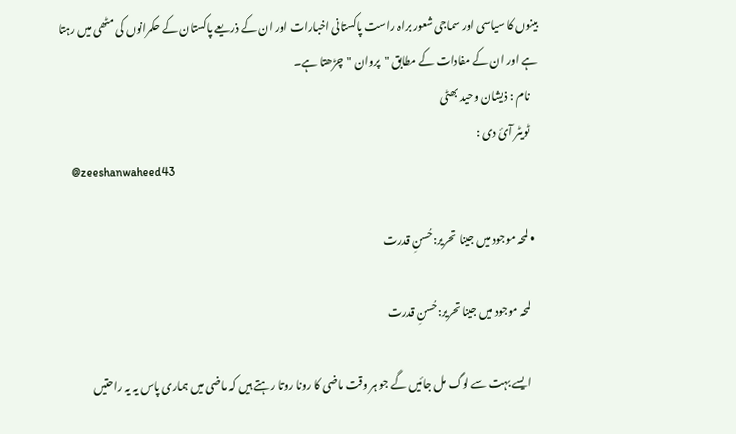بینوں کا سیاسی اور سماجی شعور براہ راست پاکستانی اخبارات اور ان کے ذریعے پاکستان کے حکمرانوں کی مٹھی میں رہتا ہے اور ان کے مفادات کے مطابق "پروان "چڑھتا ہے۔
    نام : ذیشان وحید بھٹی
    ٹویٹر آئ دی :
    @zeeshanwaheed43

  • لمحہ موجود میں جینا  تحریر:حُسنِ قدرت

    لمحہ موجود میں جینا تحریر:حُسنِ قدرت

    ایسے بہت سے لوگ مل جائیں گے جو ہر وقت ماضی کا رونا روتا رہتے ہیں کہ ماضی میں ہماری پاس یہ یہ راحتیں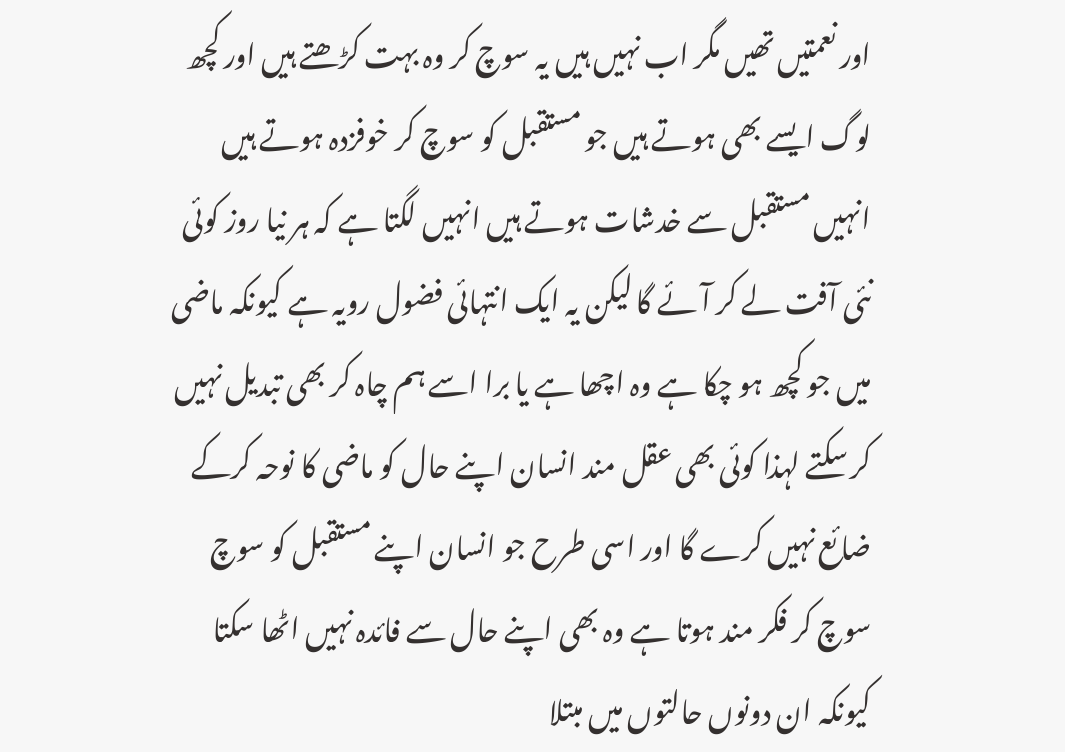اور نعمتیں تھیں مگر اب نہیں ہیں یہ سوچ کر وہ بہت کڑھتے ہیں اور کچھ لوگ ایسے بھی ہوتے ہیں جو مستقبل کو سوچ کر خوفزدہ ہوتے ہیں انہیں مستقبل سے خدشات ہوتے ہیں انہیں لگتا ہے کہ ہر نیا روز کوئی نئی آفت لے کر آئے گا لیکن یہ ایک انتہائی فضول رویہ ہے کیونکہ ماضی میں جو کچھ ہو چکا ہے وہ اچھا ہے یا برا اسے ہم چاہ کر بھی تبدیل نہیں کر سکتے لہذا کوئی بھی عقل مند انسان اپنے حال کو ماضی کا نوحہ کرکے ضائع نہیں کرے گا اور اسی طرح جو انسان اپنے مستقبل کو سوچ سوچ کر فکر مند ہوتا ہے وہ بھی اپنے حال سے فائدہ نہیں اٹھا سکتا کیونکہ ان دونوں حالتوں میں مبتلا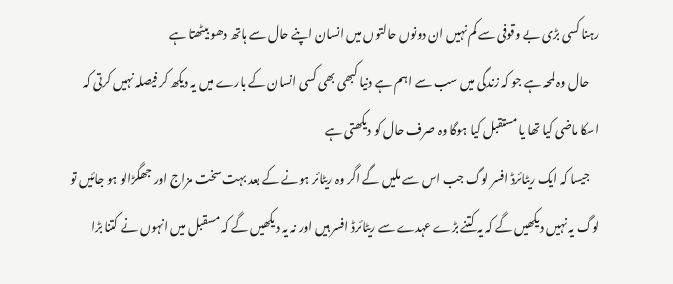رہنا کسی بڑی بے وقوفی سے کم نہیں ان دونوں حالتوں میں انسان اپنے حال سے ہاتھ دھو بیٹھتا ہے
    حال وہ لمحہ ہے جو کہ زندگی میں سب سے اہم ہے دنیا کبھی بھی کسی انسان کے بارے میں یہ دیکھ کر فیصلہ نہیں کرتی کہ اسکا ماضی کیا تھا یا مستقبل کیا ہوگا وہ صرف حال کو دیکھتی ہے
    جیسا کہ ایک ریٹائرڈ افسر لوگ جب اس سے ملیں گے اگر وہ ریٹائر ہونے کے بعد بہت سخت مزاج اور جھگڑالو ہو جائیں تو لوگ یہ نہیں دیکھیں گے کہ یہ کتنے بڑے عہدے سے ریٹائرڈ افسر ہیں اور نہ یہ دیکھیں گے کہ مسقبل میں انہوں نے کتنا بڑا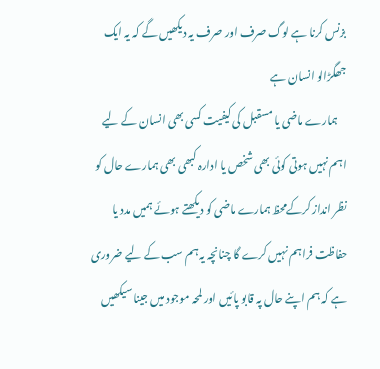بزنس کرنا ہے لوگ صرف اور صرف یہ دیکھیں گے کہ یہ ایک جھگڑالو انسان ہے
    ہمارے ماضی یا مسقبل کی کیفیت کسی بھی انسان کے لیے اہم نہیں ہوتی کوئی بھی شخص یا ادارہ کبھی بھی ہمارے حال کو نظر انداز کرکےمحظ ہمارے ماضی کو دیکھتے ہوئے ہمیں مدد یا حفاظت فراہم نہیں کرے گا چنانچہ یہ ہم سب کے لیے ضروری ہے کہ ہم اپنے حال پہ قابو پائیں اور لمحہ موجود میں جینا سیکھیں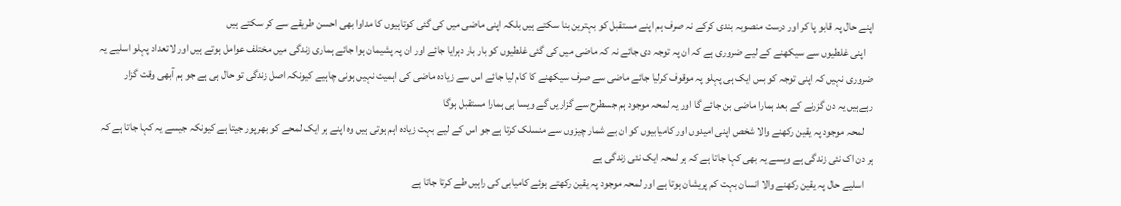اپنے حال پہ قابو پا کر اور درست منصوبہ بندی کرکے نہ صرف ہم اپنے مستقبل کو بہترین بنا سکتے ہیں بلکہ اپنی ماضی میں کی گئی کوتاہیوں کا مداوا بھی احسن طریقے سے کر سکتے ہیں
    اپنی غلطیوں سے سیکھنے کے لیے ضروری ہے کہ ان پہ توجہ دی جائے نہ کہ ماضی میں کی گئی غلطیوں کو بار بار دہرایا جائے اور ان پہ پشیمان ہوا جائے ہماری زندگی میں مختلف عوامل ہوتے ہیں اور لاتعداد پہلو اسلیے یہ ضروری نہیں کہ اپنی توجہ کو بس ایک ہی پہلو پہ موقوف کرلیا جائے ماضی سے صرف سیکھنے کا کام لیا جائے اس سے زیادہ ماضی کی اہمیت نہیں ہونی چاہیے کیونکہ اصل زندگی تو حال ہی ہے جو ہم آبھی وقت گزار رہےہیں یہ دن گزرنے کے بعد ہمارا ماضی بن جائے گا اور یہ لمحہ موجود ہم جسطرح سے گزاریں گے ویسا ہی ہمارا مستقبل ہوگا
    لمحہ موجود پہ یقین رکھنے والا شخص اپنی امیدوں اور کامیابیوں کو ان بے شمار چیزوں سے منسلک کرتا ہے جو اس کے لیے بہت زیادہ اہم ہوتی ہیں وہ اپنے ہر ایک لمحے کو بھرپور جیتا ہے کیونکہ جیسے یہ کہا جاتا ہے کہ ہر دن اک نئی زندگی ہے ویسے یہ بھی کہا جاتا ہے کہ ہر لمحہ ایک نئی زندگی ہے
    اسلیے حال پہ یقین رکھنے والا انسان بہت کم پریشان ہوتا ہے اور لمحہ موجود پہ یقین رکھتے ہوئے کامیابی کی راہیں طے کرتا جاتا ہے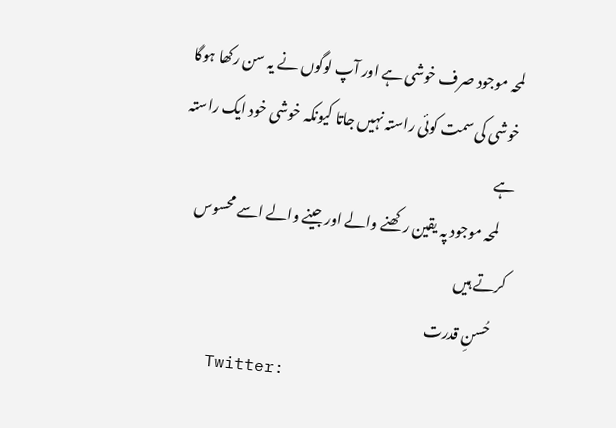لمحہ موجود صرف خوشی ہے اور آپ لوگوں نے یہ سن رکھا ہوگا خوشی کی سمت کوئی راستہ نہیں جاتا کیونکہ خوشی خود ایک راستہ ہے
    لمحہ موجود پہ یقین رکھنے والے اور جینے والے اسے محسوس کرتے ہیں
    حُسنِ قدرت
    Twitter: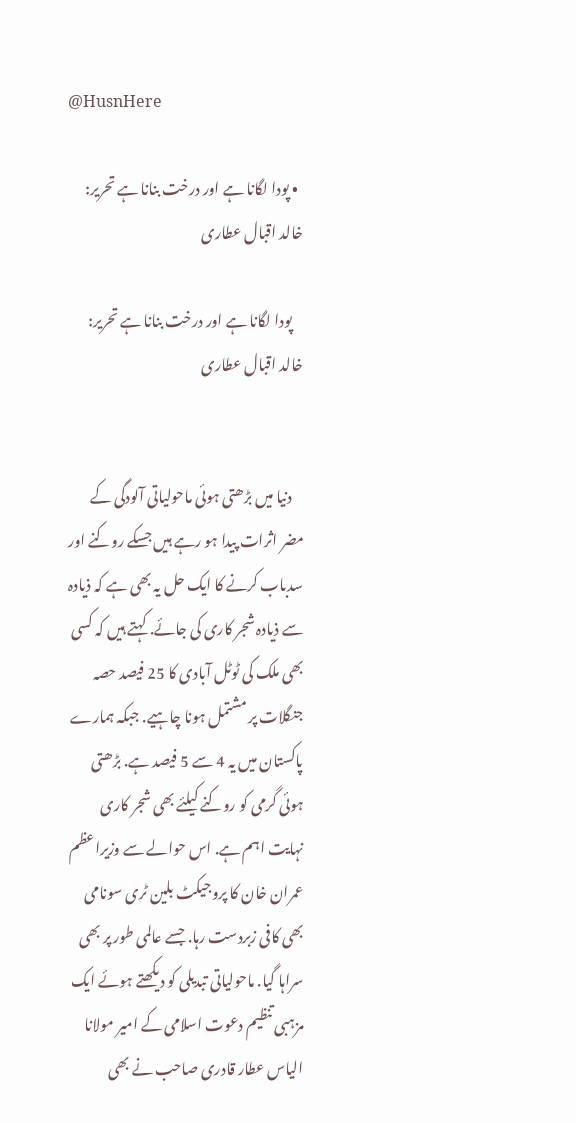@HusnHere

  • پودا لگانا ہے اور درخت بنانا ہے تحریر: خالد اقبال عطاری

    پودا لگانا ہے اور درخت بنانا ہے تحریر: خالد اقبال عطاری


    دنیا میں بڑھتی ہوئی ماحولیاتی آلودگی کے مضر اثرات پیدا ہو رہے ہیں جسکے روکنے اور سدباب کرنے کا ایک حل یہ بھی ہے کہ ذیادہ سے ذیادہ شجر کاری کی جائے. کہتے ہیں کہ کسی بھی ملک کی ٹوٹل آبادی کا 25 فیصد حصہ جنگلات پر مشتمل ہونا چاہیے. جبکہ ہمارے پاکستان میں یہ 4 سے 5 فیصد ہے. بڑھتی ہوئی گرمی کو روکنے کیلئے بھی شجر کاری نہایت اہم ہے. اس حوالے سے وزیراعظم عمران خان کا پروجیکٹ بلین ٹری سونامی بھی کافی زبردست رہا. جسے عالمی طور پر بھی سراہا گیا. ماحولیاتی تبدیلی کو دیکھتے ہوئے ایک مزہبی تنظیم دعوت اسلامی کے امیر مولانا الیاس عطار قادری صاحب نے بھی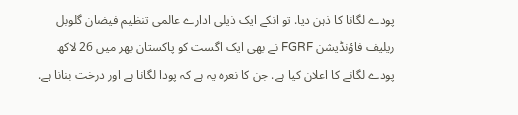پودے لگانا کا ذہن دیا. تو انکے ایک ذیلی ادارے عالمی تنظیم فیضان گلوبل ریلیف فاؤنڈیشن FGRF نے بھی ایک اگست کو پاکستان بھر میں 26 لاکھ پودے لگانے کا اعلان کیا ہے. جن کا نعرہ یہ ہے کہ پودا لگانا ہے اور درخت بنانا ہے.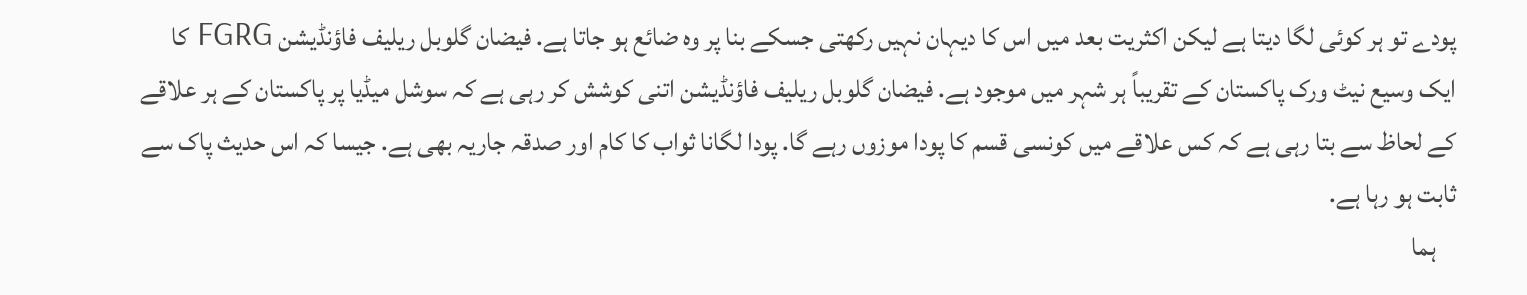پودے تو ہر کوئی لگا دیتا ہے لیکن اکثریت بعد میں اس کا دیہان نہیں رکھتی جسکے بنا پر وہ ضائع ہو جاتا ہے. فیضان گلوبل ریلیف فاؤنڈیشن FGRG کا ایک وسیع نیٹ ورک پاکستان کے تقریباً ہر شہر میں موجود ہے. فیضان گلوبل ریلیف فاؤنڈیشن اتنی کوشش کر رہی ہے کہ سوشل میڈیا پر پاکستان کے ہر علاقے کے لحاظ سے بتا رہی ہے کہ کس علاقے میں کونسی قسم کا پودا موزوں رہے گا. پودا لگانا ثواب کا کام اور صدقہ جاریہ بھی ہے. جیسا کہ اس حدیث پاک سے ثابت ہو رہا ہے.
    ہما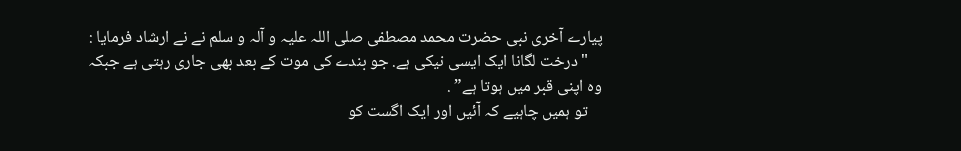پیارے آخری نبی حضرت محمد مصطفی صلی اللہ علیہ و آلہ و سلم نے نے ارشاد فرمایا :
    "درخت لگانا ایک ایسی نیکی ہے. جو بندے کی موت کے بعد بھی جاری رہتی ہے جبکہ وہ اپنی قبر میں ہوتا ہے” .
    تو ہمیں چاہیے کہ آئیں اور ایک اگست کو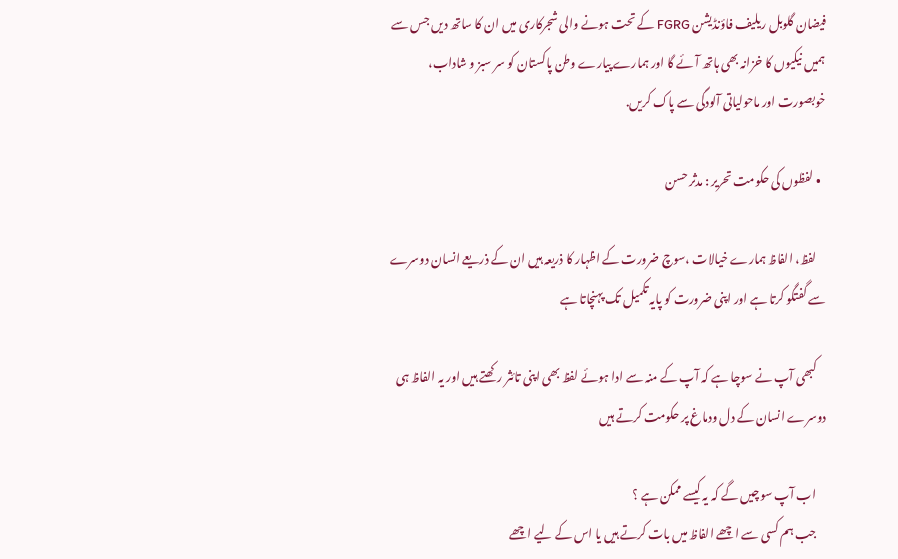فیضان گلوبل ریلیف فاؤنڈیشن FGRG کے تحت ہونے والی شجرکاری میں ان کا ساتھ دیں جس سے ہمیں نیکیوں کا خزانہ بھی ہاتھ آئے گا اور ہمارے پیارے وطن پاکستان کو سر سبز و شاداب، خوبصورت اور ماحولیاتی آلودگی سے پاک کریں.

  • لفظوں کی حکومت تحریر : مدثر حسن

    لفظ، الفاظ ہمارے خیالات ،سوچ ضرورت کے اظہار کا ذریعہ ہیں ان کے ذریعے انسان دوسرے سے گفتگو کرتا ہے اور اپنی ضرورت کو پایہ تکمیل تک پہنچاتا ہے

    کبھی آپ نے سوچا ہے کہ آپ کے منہ سے ادا ہوئے لفظ بھی اپنی تائثر رکھتے ہیں اور یہ الفاظ ہی دوسرے انسان کے دل ودماغ پر حکومت کرتے ہیں

    اب آپ سوچیں گے کہ یہ کیسے ممکن ہے ؟
    جب ہم کسی سے اچھے الفاظ میں بات کرتے ہیں یا اس کے لیے اچھے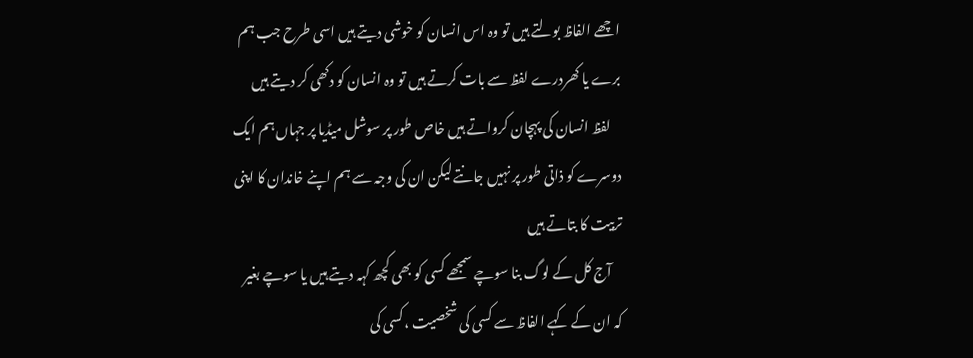اچھے الفاظ بولتے ہیں تو وہ اس انسان کو خوشی دیتے ہیں اسی طرح جب ہم برے یا کھردرے لفظ سے بات کرتے ہیں تو وہ انسان کو دکھی کر دیتے ہیں
    لفظ انسان کی پہچان کرواتے ہیں خاص طور پر سوشل میڈیا پر جہاں ہم ایک دوسرے کو ذاتی طور پر نہیں جانتے لیکن ان کی وجہ سے ہم اپنے خاندان کا اپنی تربیت کا بتاتے ہیں
    آج کل کے لوگ بنا سوچے سمجھے کسی کو بھی کچھ کہہ دیتے ہیں یا سوچے بغیر کہ ان کے کہے الفاظ سے کسی کی شخصیت ،کسی کی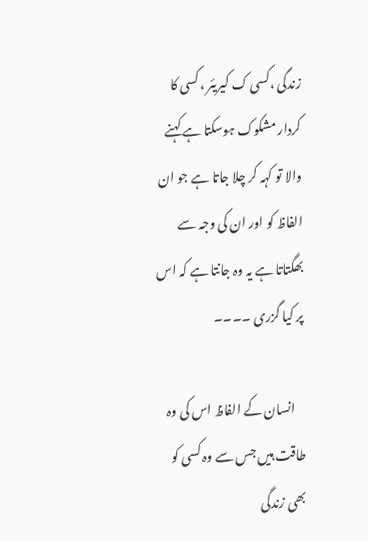زندگی ،کسی ک کیریئر ،کسی کا کردار مشکوک ہوسکتا ہے کہنے والا تو کہہ کر چلا جاتا ہے جو ان الفاظ کو اور ان کی وجہ سے بھگتاتا ہے یہ وہ جانتا ہے کہ اس پر کیا گزری ۔۔۔۔

    انسان کے الفاظ اس کی وہ طاقت ہیں جس سے وہ کسی کو بھی زندگی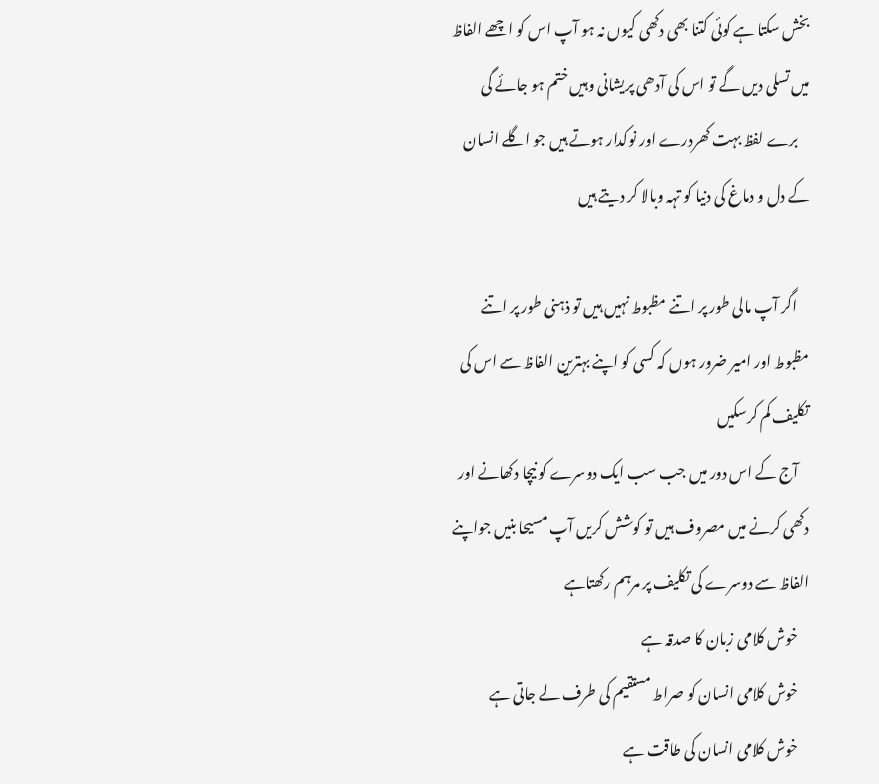بخش سکتا ہے کوئی کتنا بھی دکھی کیوں نہ ہو آپ اس کو اچھے الفاظ میں تسلی دیں گے تو اس کی آدھی پریشانی وہیں ختم ہو جائے گی
    برے لفظ بہت کھردرے اور نوکدار ہوتے ہیں جو اگلے انسان کے دل و دماغ کی دنیا کو تہہ وبالا کر دیتے ہیں

    اگر آپ مالی طور پر اتنے مظبوط نہیں ہیں تو ذہنی طور پر اتنے مظبوط اور امیر ضرور ہوں کہ کسی کو اپنے بہترین الفاظ سے اس کی تکلیف کم کرسکیں
    آج کے اس دور میں جب سب ایک دوسرے کو نیچا دکھانے اور دکھی کرنے میں مصروف ہیں تو کوشش کریں آپ مسیحا بنیں جواپنے الفاظ سے دوسرے کی تکلیف پر مرہم رکھتاہے
    خوش کلامی زبان کا صدقہ ہے
    خوش کلامی انسان کو صراط مستقیم کی طرف لے جاتی ہے
    خوش کلامی انسان کی طاقت ہے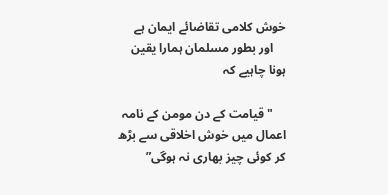خوش کلامی تقاضائے ایمان ہے
    اور بطور مسلمان ہمارا یقین ہونا چاہیے کہ

    "قیامت کے دن مومن کے نامہ اعمال میں خوش اخلاقی سے بڑھ کر کوئی چیز بھاری نہ ہوگی”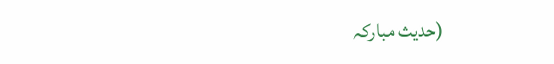(حدیث مبارکہ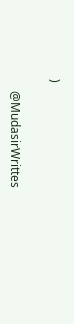)

    @MudasirWrittes